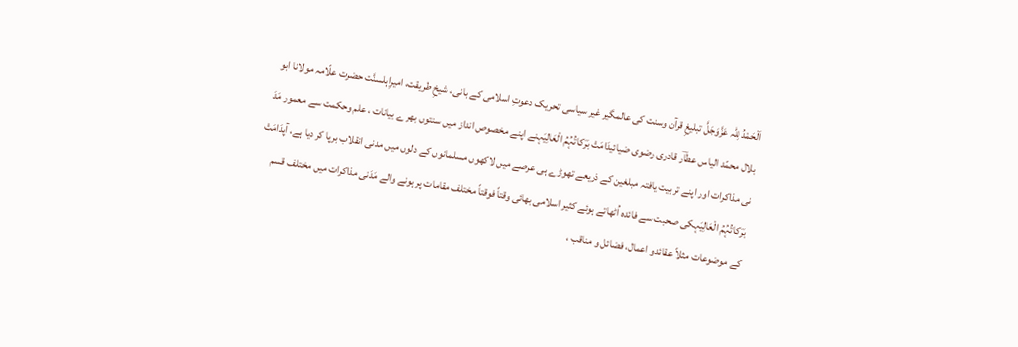اَلْحَمْدُ لِلّٰہ عَزَّوَجَلَّ تبلیغِ قرآن وسنت کی عالمگیر غیر سیاسی تحریک دعوتِ اسلامی کے بانی، شیخِ طریقت، امیرِاہلسنَّت حضرت علّامہ مولانا ابو بلال محمّد الیاس عطاؔر قادری رضوی ضیائیدَامَتْ بَرَکاتُہُمُ الْعَالِیَہنے اپنے مخصوص انداز میں سنتوں بھر ے بیانات ، علم وحکمت سے معمور مَدَ نی مذاکرات اور اپنے تربیت یافتہ مبلغین کے ذریعے تھوڑے ہی عرصے میں لاکھوں مسلمانوں کے دلوں میں مدنی انقلاب برپا کر دیا ہے، آپدَامَتْ بَرَکاتُہُمُ الْعَالِیَہکی صحبت سے فائدہ اُٹھاتے ہوئے کثیر اسلامی بھائی وقتاً فوقتاً مختلف مقامات پر ہونے والے مَدَنی مذاکرات میں مختلف قسم کے موضوعات مثلاً عقائدو اعمال، فضائل و مناقب ،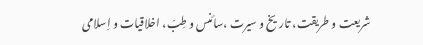شریعت و طریقت، تاریخ و سیرت ،سائنس و طِبّ، اخلاقیات و اِسلامی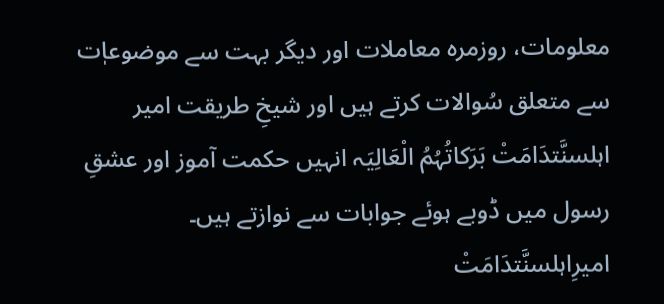معلومات، روزمرہ معاملات اور دیگر بہت سے موضوعاٖت سے متعلق سُوالات کرتے ہیں اور شیخِ طریقت امیر اہلسنَّتدَامَتْ بَرَکاتُہُمُ الْعَالِیَہ انہیں حکمت آموز اور عشقِ رسول میں ڈوبے ہوئے جوابات سے نوازتے ہیں۔
امیرِاہلسنَّتدَامَتْ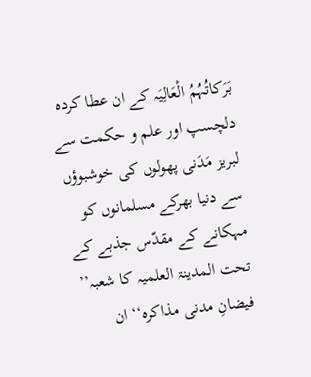بَرَکاتُہُمُ الْعَالِیَہ کے ان عطا کردہ دلچسپ اور علم و حکمت سے لبریز مَدَنی پھولوں کی خوشبوؤں سے دنیا بھرکے مسلمانوں کو مہکانے کے مقدّس جذبے کے تحت المدینۃ العلمیہ کا شعبہ’’ فیضانِ مدنی مذاکرہ‘‘ ان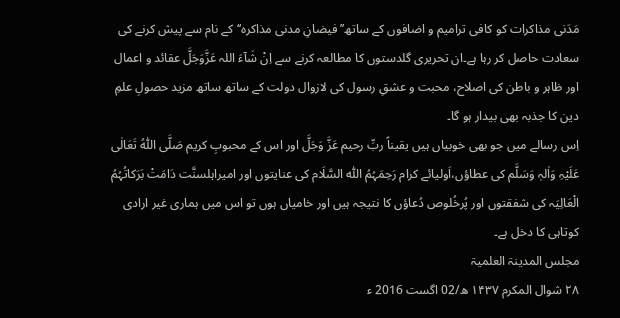مَدَنی مذاکرات کو کافی ترامیم و اضافوں کے ساتھ’’فیضانِ مدنی مذاکرہ‘‘کے نام سے پیش کرنے کی سعادت حاصل کر رہا ہے۔ان تحریری گلدستوں کا مطالعہ کرنے سے اِنْ شَآءَ اللہ عَزَّوَجَلَّ عقائد و اعمال اور ظاہر و باطن کی اصلاح، محبت و عشقِ رسول کی لازوال دولت کے ساتھ ساتھ مزید حصولِ علمِ دین کا جذبہ بھی بیدار ہو گا۔
اِس رسالے میں جو بھی خوبیاں ہیں یقیناً ربِّ رحیم عَزَّ وَجَلَّ اور اس کے محبوبِ کریم صَلَّی اللّٰہُ تَعَالٰی عَلَیْہِ وَاٰلہٖ وَسَلَّم کی عطاؤں،اَولیائے کرام رَحِمَہُمُ اللّٰہ السَّلَام کی عنایتوں اور امیراہلسنَّت دَامَتْ بَرَکاتُہُمُ الْعَالِیَہ کی شفقتوں اور پُرخُلوص دُعاؤں کا نتیجہ ہیں اور خامیاں ہوں تو اس میں ہماری غیر ارادی کوتاہی کا دخل ہے۔
مجلس المدینۃ العلمیۃ
۲۸ شوال المکرم ۱۴۳۷ ھ/02 اگست 2016 ء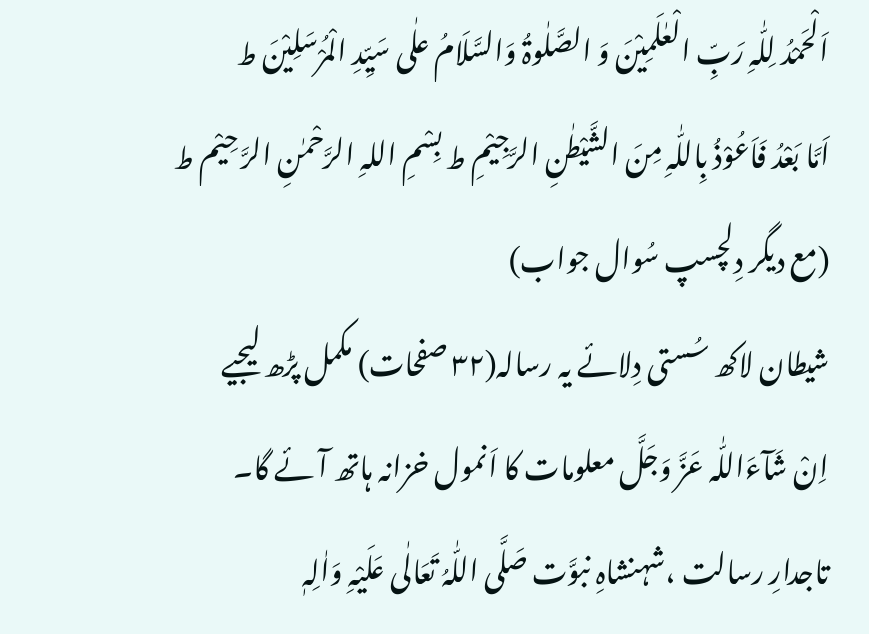اَلْحَمْدُ لِلّٰہِ رَبِّ الْعٰلَمِیْنَ وَ الصَّلٰوۃُ وَالسَّلَامُ علٰی سَیِّدِ الْمُرْسَلِیْنَ ط
اَمَّا بَعْدُ فَاَعُوْذُ بِاللّٰہِ مِنَ الشَّیْطٰنِ الرَّجِیْمِ ط بِسْمِ اللہِ الرَّحْمٰنِ الرَّ حِیْم ط
(مع دیگر دِلچسپ سُوال جواب)
شیطان لاکھ سُستی دِلائے یہ رسالہ(۳۲ صفحات) مکمل پڑھ لیجیے
اِنْ شَآءَاللّٰہ عَزَّ وَجَلَّ معلومات کا اَنمول خزانہ ہاتھ آئے گا۔
تاجدارِ رسالت ،شہنشاہِ نبوَّت صَلَّی اللّٰہُ تَعَالٰی عَلَیْہِ وَاٰلِہٖ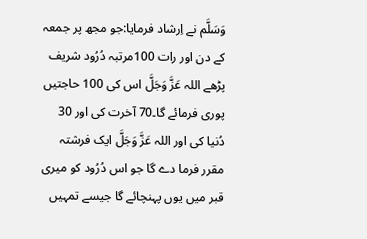وَسَلَّم نے اِرشاد فرمایا:جو مجھ پر جمعہ کے دن اور رات 100مرتبہ دُرُود شریف پڑھے اللہ عَزَّ وَجَلَّ اس کی 100 حاجتیں پوری فرمائے گا۔70 آخرت کی اور 30 دُنیا کی اور اللہ عَزَّ وَجَلَّ ایک فرشتہ مقرر فرما دے گا جو اس دُرُود کو میری قبر میں یوں پہنچائے گا جیسے تمہیں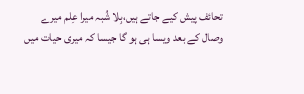تحائف پیش کیے جاتے ہیں،بِلا شُبہ میرا عِلم میرے وصال کے بعد ویسا ہی ہو گا جیسا کہ میری حیات میں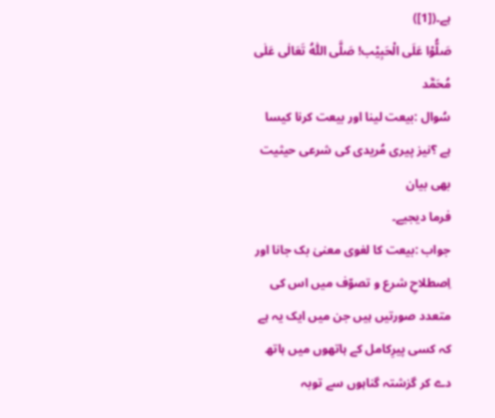ہے۔([1])
صَلُّوْا عَلَی الْحَبِیْب! صَلَّی اللّٰہُ تَعَالٰی عَلٰی مُحَمَّد
سُوال :بیعت لینا اور بیعت کرنا کیسا ہے ؟نیز پیری مُریدی کی شرعی حیثیت بھی بیان
فرما دیجیے۔
جواب :بیعت کا لغوی معنیٰ بک جانا اور اِصطلاحِ شرع و تصوّف میں اس کی متعدد صورتیں ہیں جن میں ایک یہ ہے کہ کسی پیرِکامل کے ہاتھوں میں ہاتھ دے کر گزشتہ گناہوں سے توبہ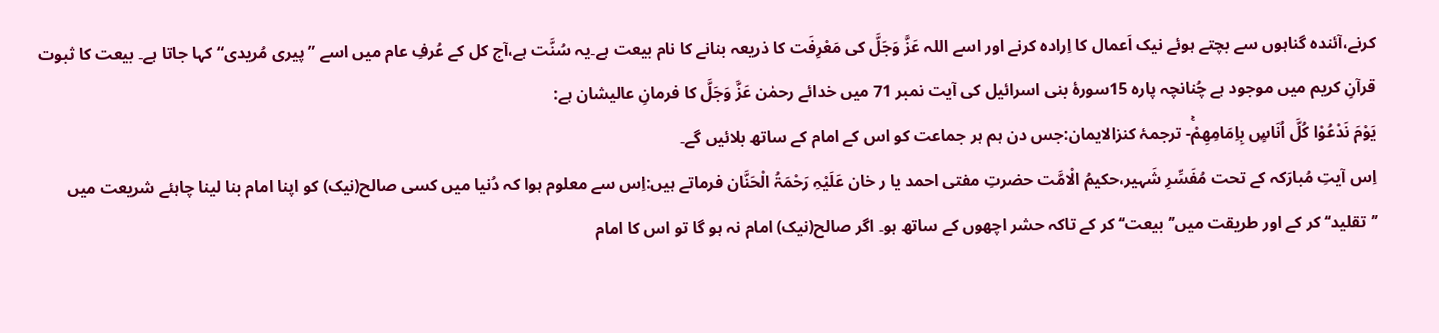کرنے،آئندہ گناہوں سے بچتے ہوئے نیک اَعمال کا اِرادہ کرنے اور اسے اللہ عَزَّ وَجَلَّ کی مَعْرِفَت کا ذریعہ بنانے کا نام بیعت ہے۔یہ سُنَّت ہے،آج کل کے عُرفِ عام میں اسے ”پیری مُریدی“ کہا جاتا ہے۔ بیعت کا ثبوت قرآنِ کریم میں موجود ہے چُنانچہ پارہ 15سورۂ بنی اسرائیل کی آیت نمبر 71 میں خدائے رحمٰن عَزَّ وَجَلَّ کا فرمانِ عالیشان ہے:
یَوْمَ نَدْعُوْا كُلَّ اُنَاسٍۭ بِاِمَامِهِمْۚ- ترجمۂ کنزالایمان:جس دن ہم ہر جماعت کو اس کے امام کے ساتھ بلائیں گے۔
اِس آیتِ مُبارَکہ کے تحت مُفَسِّرِ شَہیر،حکیمُ الْامَّت حضرتِ مفتی احمد یا ر خان عَلَیْہِ رَحْمَۃُ الْحَنَّان فرماتے ہیں:اِس سے معلوم ہوا کہ دُنیا میں کسی صالح(نیک) کو اپنا امام بنا لینا چاہئے شریعت میں ’’تقلید‘‘ کر کے اور طریقت میں’’بیعت‘‘ کر کے تاکہ حشر اچھوں کے ساتھ ہو۔ اگر صالح(نیک) امام نہ ہو گا تو اس کا امام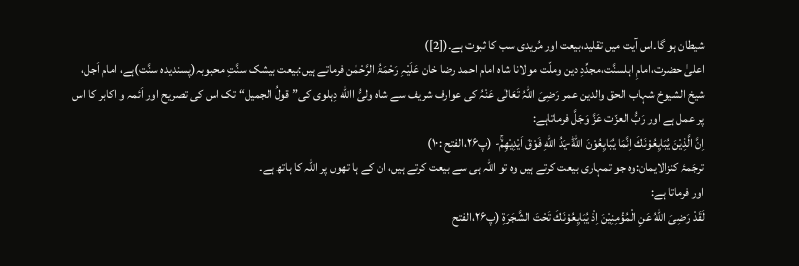شیطان ہو گا۔اس آیت میں تقلید،بیعت اور مُریدی سب کا ثبوت ہے۔([2])
اعلیٰ حضرت،امامِ اہلسنَّت،مجدِّدِ دین وملّت مولانا شاہ امام احمد رضا خان عَلَیْہِ رَحْمَۃُ الرَّحْمٰن فرماتے ہیں:بیعت بیشک سنَّتِ محبوبہ(پسندیدہ سنَّت)ہے، امام اَجل، شیخ الشیوخ شہاب الحق والدین عمر رَضِیَ اللّٰہُ تَعَالٰی عَنْہُ کی عوارف شریف سے شاہ ولیُّ االله دِہلوی کی”قولُ الجمیل“ تک اس کی تصریح اور اَئمہ و اکابر کا اس پر عمل ہے اور رَبُّ العزّت عَزَّ وَجَلَّ فرماتاہے:
اِنَّ الَّذِیْنَ یُبَایِعُوْنَكَ اِنَّمَا یُبَایِعُوْنَ اللّٰهَؕ-یَدُ اللّٰهِ فَوْقَ اَیْدِیْهِمْۚ- (پ۲۶،الفتح :۱۰)
ترجَمۂ کنزالایمان:وہ جو تمہاری بیعت کرتے ہیں وہ تو اللّٰہ ہی سے بیعت کرتے ہیں، ان کے ہا تھوں پر اللّٰہ کا ہاتھ ہے۔
اور فرماتا ہے:
لَقَدْ رَضِیَ اللّٰهُ عَنِ الْمُؤْمِنِیْنَ اِذْ یُبَایِعُوْنَكَ تَحْتَ الشَّجَرَةِ (پ۲۶،الفتح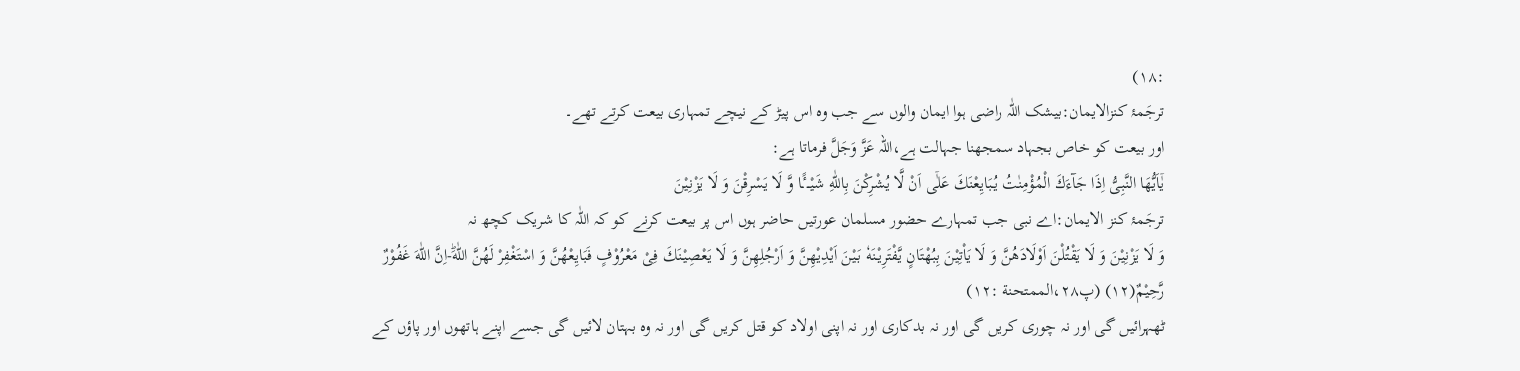:۱۸)
ترجَمۂ کنزالایمان:بیشک اللّٰہ راضی ہوا ایمان والوں سے جب وہ اس پیڑ کے نیچے تمہاری بیعت کرتے تھے۔
اور بیعت کو خاص بجہاد سمجھنا جہالت ہے،اللہ عَزَّ وَجَلَّ فرماتا ہے:
یٰۤاَیُّهَا النَّبِیُّ اِذَا جَآءَكَ الْمُؤْمِنٰتُ یُبَایِعْنَكَ عَلٰۤى اَنْ لَّا یُشْرِكْنَ بِاللّٰهِ شَیْــٴًـا وَّ لَا یَسْرِقْنَ وَ لَا یَزْنِیْنَ
ترجَمۂ کنز الایمان:اے نبی جب تمہارے حضور مسلمان عورتیں حاضر ہوں اس پر بیعت کرنے کو کہ اللّٰہ کا شریک کچھ نہ
وَ لَا یَزْنِیْنَ وَ لَا یَقْتُلْنَ اَوْلَادَهُنَّ وَ لَا یَاْتِیْنَ بِبُهْتَانٍ یَّفْتَرِیْنَهٗ بَیْنَ اَیْدِیْهِنَّ وَ اَرْجُلِهِنَّ وَ لَا یَعْصِیْنَكَ فِیْ مَعْرُوْفٍ فَبَایِعْهُنَّ وَ اسْتَغْفِرْ لَهُنَّ اللّٰهَؕ-اِنَّ اللّٰهَ غَفُوْرٌ رَّحِیْمٌ(۱۲) (پ۲۸،الممتحنة :۱۲)
ٹھہرائیں گی اور نہ چوری کریں گی اور نہ بدکاری اور نہ اپنی اولاد کو قتل کریں گی اور نہ وہ بہتان لائیں گی جسے اپنے ہاتھوں اور پاؤں کے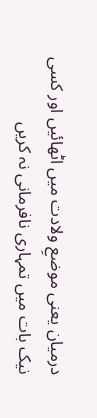درمیان یعنی موضعِ ولادت میں اٹھائیں اور کسی نیک بات میں تمہاری نافرمانی نہ کریں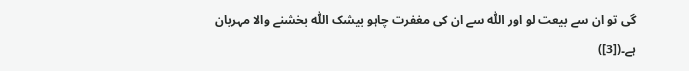گی تو ان سے بیعت لو اور اللّٰہ سے ان کی مغفرت چاہو بیشک اللّٰہ بخشنے والا مہربان ہے۔([3])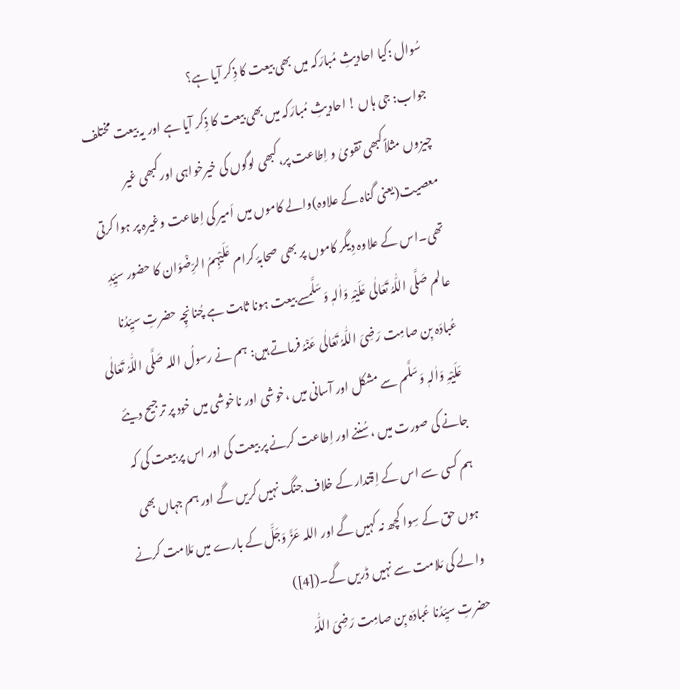سُوال :کیا احادیثِ مُبارَکہ میں بھی بیعت کا ذِکر آیا ہے؟
جواب: جی ہاں ! احادیثِ مُبارَکہ میں بھی بیعت کا ذِکر آیا ہے اور یہ بیعت مختلف چیزوں مثلاًکبھی تقویٰ و اِطاعت پر،کبھی لوگوں کی خیرخواہی اورکبھی غیر معصیت(یعنی گناہ کے علاوہ)والے کاموں میں اَمیر کی اِطاعت وغیرہ پر ہوا کرتی تھی۔اس کے علاوہ دِیگر کاموں پر بھی صحابۂ کرام عَلَیْہِمُ الرِّضْوَان کا حضور سیِّدِ عالم صَلَّی اللّٰہُ تَعَالٰی عَلَیْہِ وَاٰلہٖ وَسَلَّمسے بیعت ہونا ثابت ہے چُنانچِہ حضرتِ سیِّدُنا عُبادَہ بِن صامِت رَضِیَ اللّٰہُ تَعَالٰی عَنْہُ فرماتے ہیں: ہم نے رسولُ اللہ صَلَّی اللّٰہُ تَعَالٰی
عَلَیْہِ وَاٰلہٖ وَسَلَّم سے مشکل اور آسانی میں ،خوشی اور ناخوشی میں خود پر ترجیح دیئے جانے کی صورت میں ،سُننے اور اِطاعت کرنے پر بیعت کی اور اس پر بیعت کی کہ ہم کسی سے اس کے اِقتدار کے خلاف جنگ نہیں کریں گے اور ہم جہاں بھی ہوں حق کے سِوا کچھ نہ کہیں گے اور اللہ عَزَّ وَجَلَّ کے بارے میں مَلامت کرنے وا لے کی مَلامت سے نہیں ڈریں گے۔([4])
حضرتِ سیِّدُنا عُبادَہ بِن صامِت رَضِیَ اللّٰہُ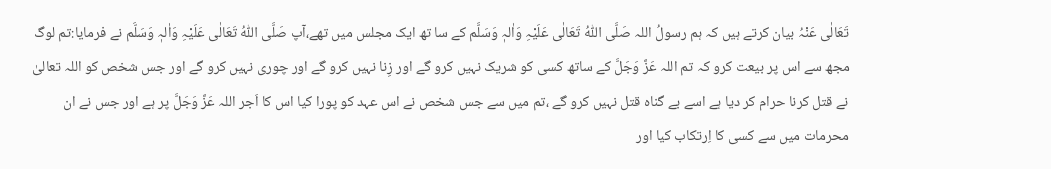تَعَالٰی عَنْہُ بیان کرتے ہیں کہ ہم رسولُ اللہ صَلَّی اللّٰہُ تَعَالٰی عَلَیْہِ وَاٰلہٖ وَسَلَّم کے سا تھ ایک مجلس میں تھے،آپ صَلَّی اللّٰہُ تَعَالٰی عَلَیْہِ وَاٰلہٖ وَسَلَّم نے فرمایا:تم لوگ مجھ سے اس پر بیعت کرو کہ تم اللہ عَزَّ وَجَلَّ کے ساتھ کسی کو شریک نہیں کرو گے اور زِنا نہیں کرو گے اور چوری نہیں کرو گے اور جس شخص کو اللہ تعالیٰ نے قتل کرنا حرام کر دیا ہے اسے بے گناہ قتل نہیں کرو گے ،تم میں سے جس شخص نے اس عہد کو پورا کیا اس کا اَجر اللہ عَزَّ وَجَلَّ پر ہے اور جس نے ان محرمات میں سے کسی کا اِرتکاب کیا اور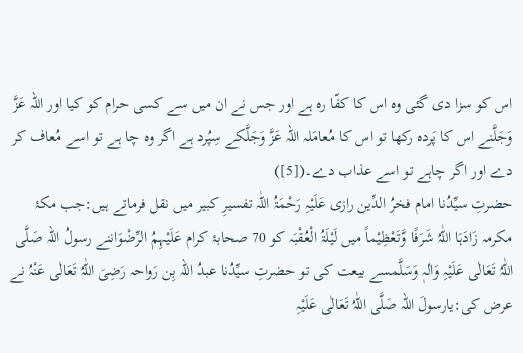اس کو سزا دی گئی وہ اس کا کفّا رہ ہے اور جس نے ان میں سے کسی حرام کو کیا اور اللہ عَزَّ وَجَلَّنے اس کا پَردہ رکھا تو اس کا مُعامَلہ اللہ عَزَّ وَجَلَّکے سِپُرد ہے اگر وہ چا ہے تو اسے مُعاف کر دے اور اگر چاہے تو اسے عذاب دے۔([5])
حضرتِ سیِّدُنا امام فخرُ الدِّین رازی عَلَیْہِ رَحْمَۃُ اللّٰہ تفسیرِ کبیر میں نقل فرماتے ہیں:جب مکۂ مکرمہ زَادَہَا اللّٰہُ شَرَفًا وَّتَعْظِیْماً میں لَیْلَۃُ الْعُقْبَہ کو 70 صحابۂ کرام عَلَیْہِمُ الرِّضْوَاننے رسولُ اللہ صَلَّی اللّٰہُ تَعَالٰی عَلَیْہِ وَاٰلہٖ وَسَلَّمسے بیعت کی تو حضرتِ سیِّدُنا عبدُ اللہ بِن رَواحہ رَضِیَ اللّٰہُ تَعَالٰی عَنْہُ نے عرض کی:یارسولَ اللہ صَلَّی اللّٰہُ تَعَالٰی عَلَیْہِ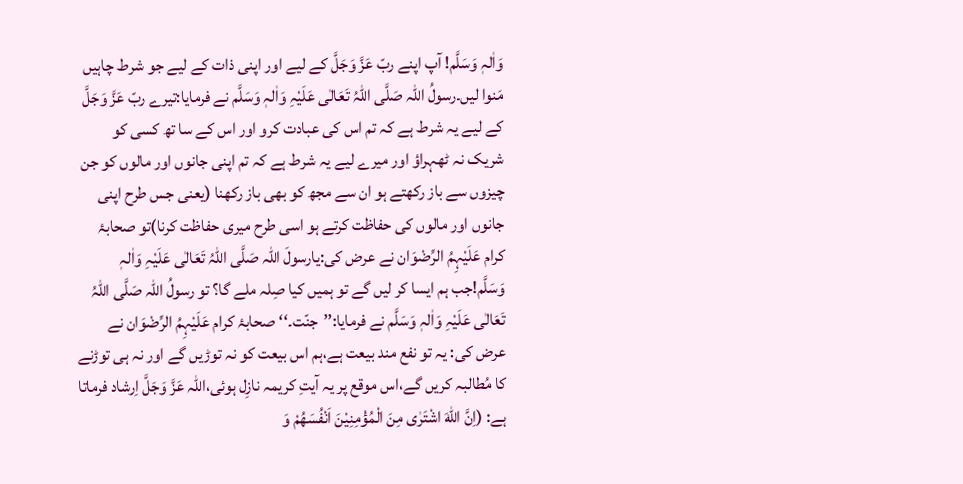وَاٰلہٖ وَسَلَّم! آپ اپنے ربّ عَزَّ وَجَلَّ کے لیے اور اپنی ذات کے لیے جو شرط چاہیں مَنوا لیں۔رسولُ اللہ صَلَّی اللّٰہُ تَعَالٰی عَلَیْہِ وَاٰلہٖ وَسَلَّم نے فرمایا:تیرے ربّ عَزَّ وَجَلَّ کے لیے یہ شرط ہے کہ تم اس کی عبادت کرو اور اس کے سا تھ کسی کو شریک نہ ٹھہراؤ اور میرے لیے یہ شرط ہے کہ تم اپنی جانوں اور مالوں کو جن چیزوں سے باز رکھتے ہو ان سے مجھ کو بھی باز رکھنا (یعنی جس طرح اپنی جانوں اور مالوں کی حفاظت کرتے ہو اسی طرح میری حفاظت کرنا)تو صحابۂ کرام عَلَیْہِمُ الرِّضْوَان نے عرض کی:یارسولَ اللہ صَلَّی اللّٰہُ تَعَالٰی عَلَیْہِ وَاٰلہٖ وَسَلَّم!جب ہم ایسا کر لیں گے تو ہمیں کیا صِلہ ملے گا؟ تو رسولُ اللہ صَلَّی اللّٰہُ تَعَالٰی عَلَیْہِ وَاٰلہٖ وَسَلَّم نے فرمایا:’’جنّت۔‘‘صحابۂ کرام عَلَیْہِمُ الرِّضْوَان نے عرض کی: یہ تو نفع مند بیعت ہے،ہم اس بیعت کو نہ توڑیں گے اور نہ ہی توڑنے کا مُطالبہ کریں گے،اس موقع پر یہ آیتِ کریمہ نازِل ہوئی،اللہ عَزَّ وَجَلَّ اِرشاد فرماتا ہے: (اِنَّ اللّٰهَ اشْتَرٰى مِنَ الْمُؤْمِنِیْنَ اَنْفُسَهُمْ وَ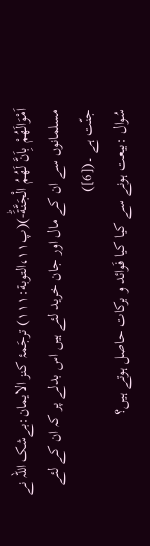اَمْوَالَهُمْ بِاَنَّ لَهُمُ الْجَنَّةَؕ-)(پ۱۱،التوبة:۱۱۱) ترجَمۂ کنز الایمان:بےشک اللہ نے
مسلمانوں سے ان کے مال اور جان خرید لئے ہیں اس بدلے پر کہ ان کے لئے جنّت ہے ۔([6])
سُوال :بیعت ہونے سے کیا کیا فَوائد و برکات حاصل ہوتے ہیں؟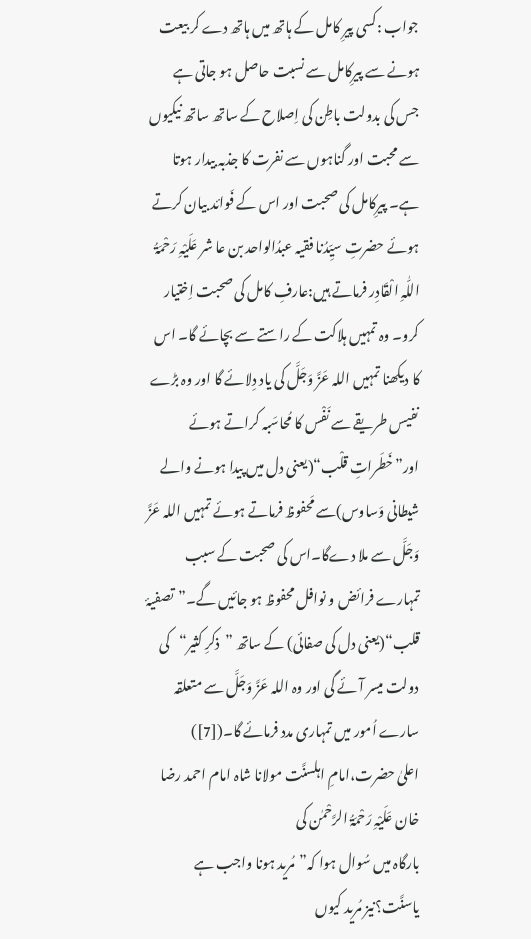جواب :کسی پیرِ کامل کے ہاتھ میں ہاتھ دے کر بیعت ہونے سے پیرِکامل سے نسبت حاصل ہو جاتی ہے جس کی بدولت باطِن کی اِصلاح کے ساتھ ساتھ نیکیوں سے محبت اور گناہوں سے نفرت کا جذبہ بیدار ہوتا ہے۔ پیرِکامل کی صحبت اور اس کے فَوائد بیان کرتے ہوئے حضرتِ سیِّدُنا فقیہ عبدُالواحد بن عا شر عَلَیْہِ رَحْمَۃُ اللّٰہِ الْقَادِر فرماتے ہیں:عارفِ کامل کی صحبت اِختیار کرو۔ وہ تمہیں ہلاکت کے راستے سے بچائے گا۔ اس کا دیکھنا تمہیں اللہ عَزَّ وَجَلَّ کی یاد دِلائے گا اور وہ بڑے نفیس طریقے سے نَفْس کا مُحاسَبہ کراتے ہوئے اور”خَطَراتِ قلْب“(یعنی دل میں پیدا ہونے والے شیطانی وَساوس)سے مَحفوظ فرماتے ہوئے تمہیں اللہ عَزَّ وَجَلَّ سے ملا دےگا۔اس کی صحبت کے سبب تمہارے فرائض و نوافل محفوظ ہو جائیں گے۔”تصفیۂ قلب“(یعنی دل کی صفائی) کے ساتھ ”ذکرِ کثیر“کی دولت میسر آئے گی اور وہ اللہ عَزَّ وَجَلَّ سے متعلقہ سارے اُمور میں تمہاری مدد فرمائے گا۔([7])
اعلیٰ حضرت،امامِ اہلسنَّت مولانا شاہ امام احمد رضا خان عَلَیْہِ رَحْمَۃُ الرَّحْمٰن کی
بارگاہ میں سُوال ہوا کہ”مُرید ہونا واجب ہے یاسنَّت؟نیز مُرید کیوں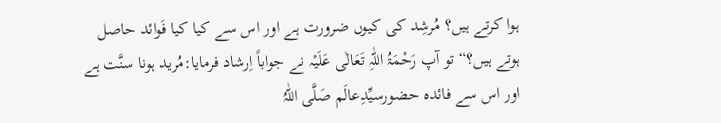ہوا کرتے ہیں؟ مُرشِد کی کیوں ضرورت ہے اور اس سے کیا کیا فَوائد حاصل ہوتے ہیں؟“ تو آپ رَحْمَۃُ اللّٰہِ تَعَالٰی عَلَیْہ نے جواباً اِرشاد فرمایا:مُرید ہونا سنَّت ہے اور اس سے فائدہ حضورسیِّدِعالَم صَلَّی اللّٰہُ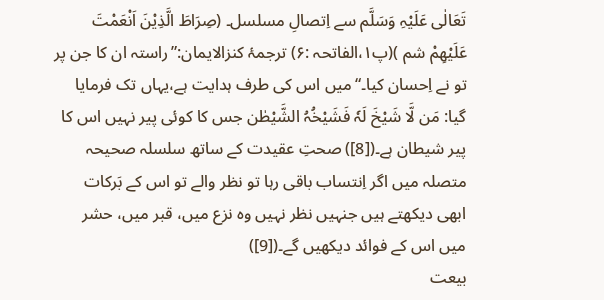تَعَالٰی عَلَیْہِ وَسَلَّم سے اِتصالِ مسلسل۔ (صِرَاطَ الَّذِیْنَ اَنْعَمْتَ عَلَیْهِمْ شم )(پ۱،الفاتحہ :۶) ترجمۂ کنزالایمان:”راستہ ان کا جن پر تو نے اِحسان کیا۔“میں اس کی طرف ہدایت ہے،یہاں تک فرمایا گیا: مَن لَّا شَیْخَ لَہٗ فَشَیْخُہُ الشَّیْطٰن جس کا کوئی پیر نہیں اس کا پیر شیطان ہے۔([8]) صحتِ عقیدت کے ساتھ سلسلہ صحیحہ متصلہ میں اگر اِنتساب باقی رہا تو نظر والے تو اس کے بَرکات ابھی دیکھتے ہیں جنہیں نظر نہیں وہ نزع میں، قبر میں، حشر میں اس کے فوائد دیکھیں گے۔([9])
بیعت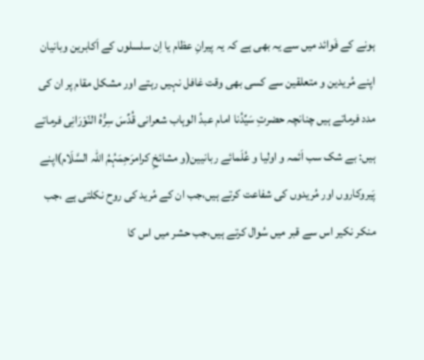ہونے کے فَوائد میں سے یہ بھی ہے کہ یہ پیرانِ عظام یا اِن سلسلوں کے اَکابرین وبانیان اپنے مُریدین و متعلقین سے کسی بھی وقت غافل نہیں رہتے اور مشکل مقام پر ان کی مدد فرماتے ہیں چنانچہ حضرتِ سَیِّدُنا امام عبدُ الوہاب شعرانی قُدِّسَ سِرُّہُ النّوْرَانِی فرماتے ہیں: بے شک سب اَئمہ و اولیا و عُلَمائے ربانیین(و مشائخِ کرامرَحِمَہُمُ اللّٰہ السَّلَام)اپنے پَیروکاروں اور مُریدوں کی شفاعت کرتے ہیں،جب ان کے مُرید کی روح نکلتی ہے ،جب منکر نکیر اس سے قبر میں سُوال کرتے ہیں،جب حشر میں اس کا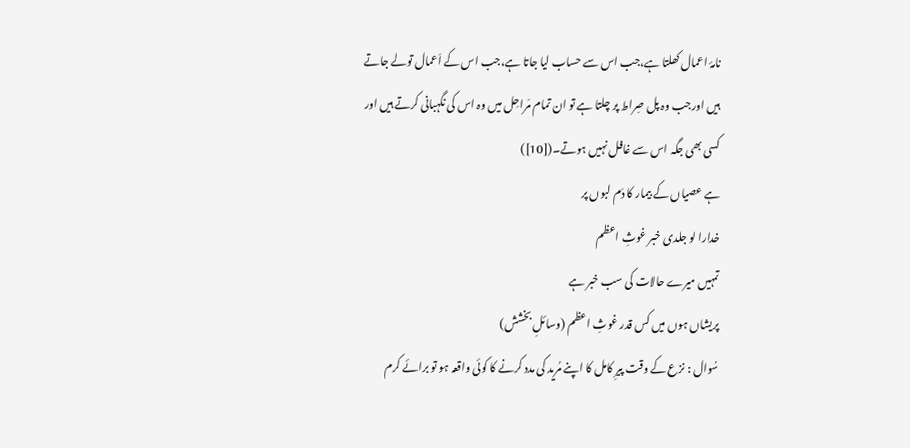نامۂ اعمال کھلتا ہے،جب اس سے حساب لیا جاتا ہے،جب اس کے اَعمال تولے جاتے ہیں اورجب وہ پل صِراط پر چلتا ہے تو ان تمام مَراحِل میں وہ اس کی نگہبانی کرتے ہیں اور کسی بھی جگہ اس سے غافل نہیں ہوتے۔([10])
ہے عصیاں کے بیمار کا دَم لبوں پر
خدارا لو جلدی خبر غوثِ اعظم
تمہیں میرے حالات کی سب خبر ہے
پریشاں ہوں میں کس قدر غوثِ اعظم (وسائلِ بخشش)
سُوال : نزع کے وقت پیرِ کامل کا اپنے مُرید کی مدد کرنے کا کوئی واقعہ ہو تو برائے کرم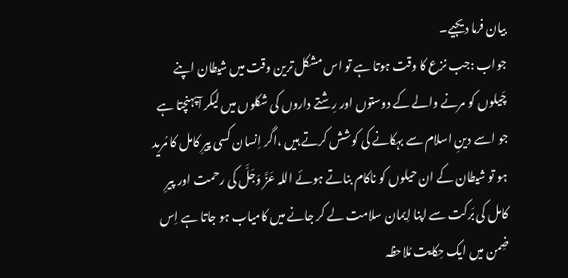بیان فرما دیجیے۔
جواب :جب نزع کا وقت ہوتا ہے تو اس مشکل ترین وقت میں شیطان اپنے چَیلوں کو مرنے والے کے دوستوں اور رِشتے داروں کی شکلوں میں لیکر آپہنچتا ہے جو اسے دینِ اسلام سے بہکانے کی کوشش کرتے ہیں ،اگر اِنسان کسی پیرِ کامل کا مُرید ہو تو شیطان کے ان حیلوں کو ناکام بناتے ہوئے اللہ عَزَّ وَجَلَّ کی رحمت اور پیرِ کامل کی بَرکت سے اپنا اِیمان سلامت لے کر جانے میں کامیاب ہو جاتا ہے اِس ضِمن میں ایک حِکایت مُلاحظہ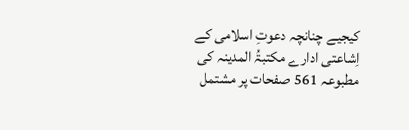کیجیے چنانچہ دعوتِ اسلامی کے اِشاعتی ادارے مکتبۃُ المدینہ کی مطبوعہ 561 صفحات پر مشتمل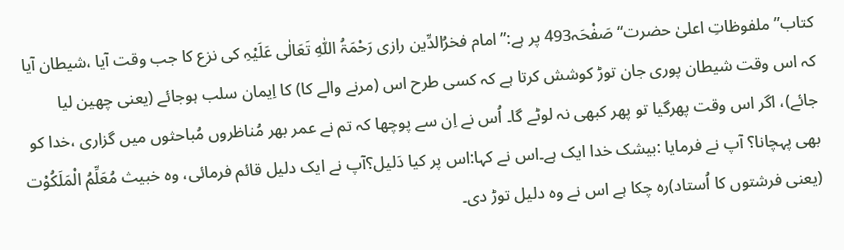کتاب”ملفوظاتِ اعلیٰ حضرت“ صَفْحَہ493 پر ہے:”امام فخرُالدِّین رازی رَحْمَۃُ اللّٰہِ تَعَالٰی عَلَیْہِ کی نزع کا جب وقت آیا ،شیطان آیا کہ اس وقت شیطان پوری جان توڑ کوشش کرتا ہے کہ کسی طرح اس (مرنے والے کا) کا اِیمان سلب ہوجائے (یعنی چھین لیا جائے)، اگر اس وقت پھرگیا تو پھر کبھی نہ لوٹے گا۔ اُس نے اِن سے پوچھا کہ تم نے عمر بھر مُناظروں مُباحثوں میں گزاری ،خدا کو بھی پہچانا؟ آپ نے فرمایا :بیشک خدا ایک ہے۔اس نے کہا:اس پر کیا دَلیل؟آپ نے ایک دلیل قائم فرمائی، وہ خبیث مُعَلِّمُ الْمَلَکُوْت (یعنی فرشتوں کا اُستاد)رہ چکا ہے اس نے وہ دلیل توڑ دی۔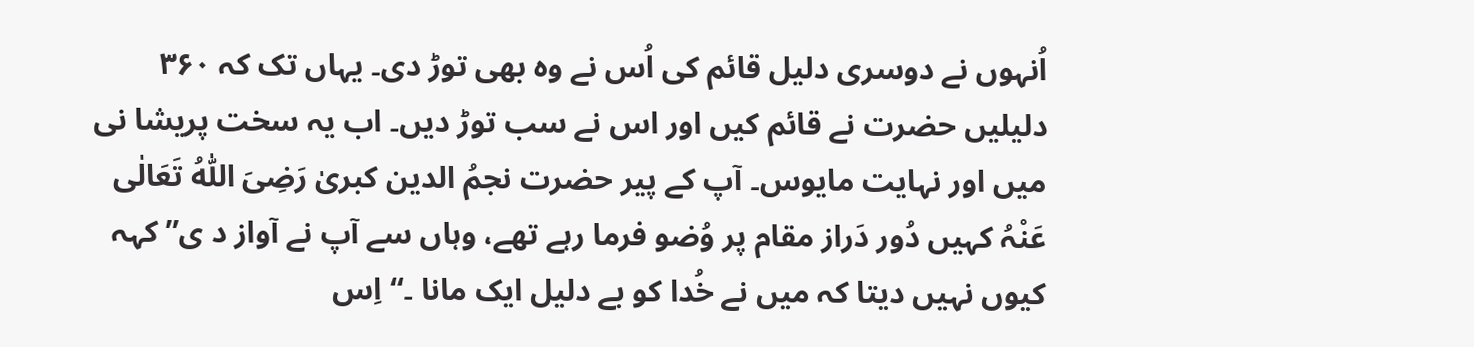اُنہوں نے دوسری دلیل قائم کی اُس نے وہ بھی توڑ دی۔ یہاں تک کہ ۳۶۰
دلیلیں حضرت نے قائم کیں اور اس نے سب توڑ دیں۔ اب یہ سخت پریشا نی میں اور نہایت مایوس۔ آپ کے پیر حضرت نجمُ الدین کبریٰ رَضِیَ اللّٰہُ تَعَالٰی عَنْہُ کہیں دُور دَراز مقام پر وُضو فرما رہے تھے، وہاں سے آپ نے آواز د ی” کہہ کیوں نہیں دیتا کہ میں نے خُدا کو بے دلیل ایک مانا ۔“اِس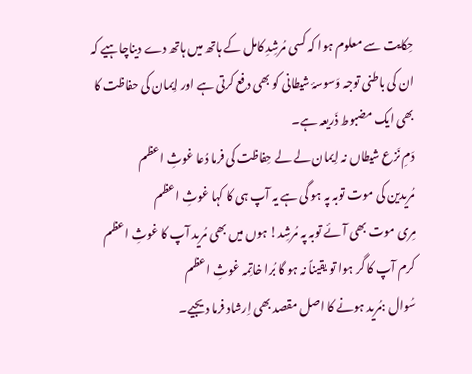حِکایت سے معلوم ہوا کہ کسی مُرشِدِ کامل کے ہاتھ میں ہاتھ دے دیناچاہیے کہ ان کی باطنی توجہ وَسوسۂ شیطانی کو بھی دفع کرتی ہے اور اِیمان کی حفاظت کا بھی ایک مضبوط ذَریعہ ہے۔
دَمِ نَزع شیطاں نہ اِیمان لے لے حِفاظت کی فرما دُعا غوثِ اعظم
مُریدین کی موت توبہ پہ ہو گی ہے یہ آپ ہی کا کہا غوثِ اعظم
مِری موت بھی آئے توبہ پہ مُرشِد! ہوں میں بھی مُرید آپ کا غوثِ اعظم
کرم آپ کا گر ہوا تو یقیناً نہ ہو گا بُرا خاتِمہ غوثِ اعظم
سُوال :مُرید ہونے کا اصل مقصد بھی اِرشاد فرما د یجیے۔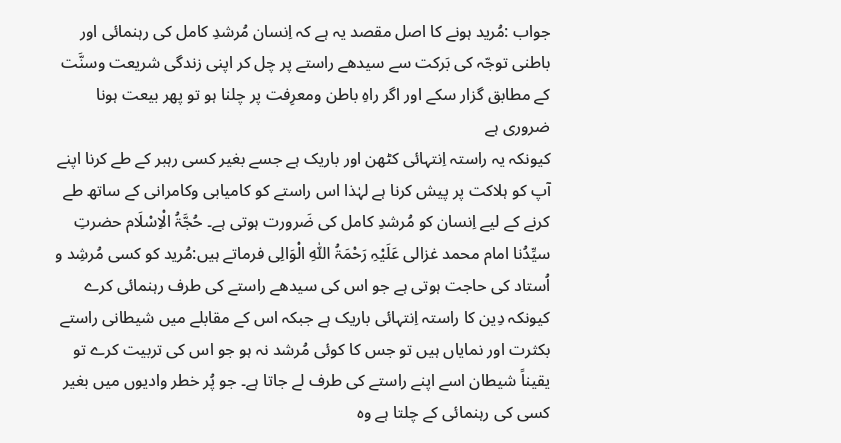جواب :مُرید ہونے کا اصل مقصد یہ ہے کہ اِنسان مُرشدِ کامل کی رہنمائی اور باطنی توجّہ کی بَرکت سے سیدھے راستے پر چل کر اپنی زندگی شریعت وسنَّت کے مطابق گزار سکے اور اگر راہِ باطن ومعرِفت پر چلنا ہو تو پھر بیعت ہونا ضروری ہے
کیونکہ یہ راستہ اِنتہائی کٹھن اور باریک ہے جسے بغیر کسی رہبر کے طے کرنا اپنے آپ کو ہلاکت پر پیش کرنا ہے لہٰذا اس راستے کو کامیابی وکامرانی کے ساتھ طے کرنے کے لیے اِنسان کو مُرشدِ کامل کی ضَرورت ہوتی ہے۔ حُجَّۃُ الْاِسْلَام حضرتِ سیِّدُنا امام محمد غزالی عَلَیْہِ رَحْمَۃُ اللّٰہِ الْوَالِی فرماتے ہیں:مُرید کو کسی مُرشِد و اُستاد کی حاجت ہوتی ہے جو اس کی سیدھے راستے کی طرف رہنمائی کرے کیونکہ دِین کا راستہ اِنتہائی باریک ہے جبکہ اس کے مقابلے میں شیطانی راستے بکثرت اور نمایاں ہیں تو جس کا کوئی مُرشد نہ ہو جو اس کی تربیت کرے تو یقیناً شیطان اسے اپنے راستے کی طرف لے جاتا ہے۔ جو پُر خطر وادیوں میں بغیر کسی کی رہنمائی کے چلتا ہے وہ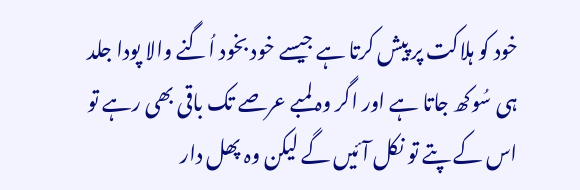خود کو ہلاکت پر پیش کرتا ہے جیسے خود بخود اُگنے والا پودا جلد ہی سُوکھ جاتا ہے اور اگر وہ لمبے عرصے تک باقی بھی رہے تو اس کے پتے تو نکل آئیں گے لیکن وہ پھل دار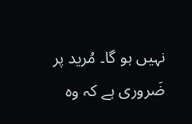نہیں ہو گا۔ مُرید پر ضَروری ہے کہ وہ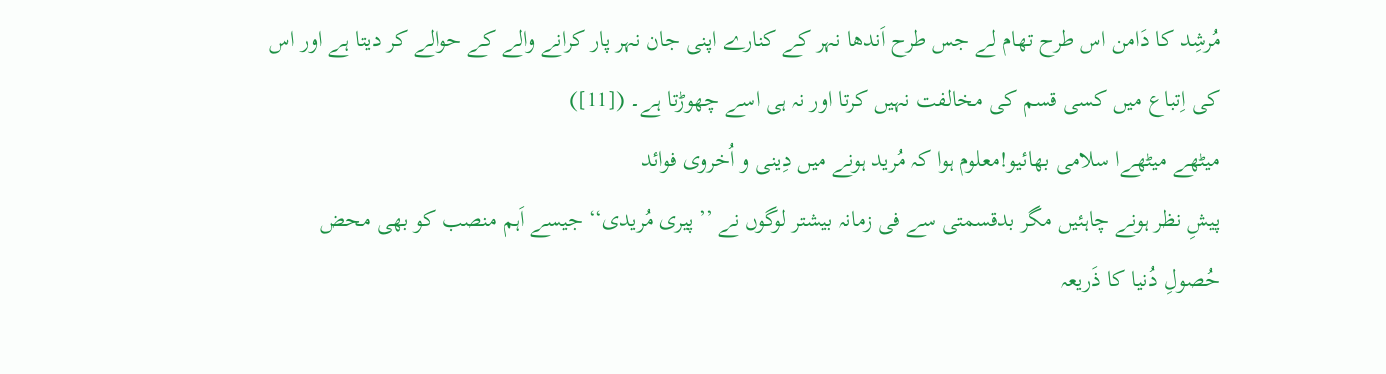مُرشِد کا دَامن اس طرح تھام لے جس طرح اَندھا نہر کے کنارے اپنی جان نہر پار کرانے والے کے حوالے کر دیتا ہے اور اس کی اِتباع میں کسی قسم کی مخالفت نہیں کرتا اور نہ ہی اسے چھوڑتا ہے۔ ([11])
میٹھے میٹھےا سلامی بھائیو!معلوم ہوا کہ مُرید ہونے میں دِینی و اُخروی فوائد
پیشِ نظر ہونے چاہئیں مگر بدقسمتی سے فی زمانہ بیشتر لوگوں نے ’’پیری مُریدی‘‘ جیسے اَہم منصب کو بھی محض حُصولِ دُنیا کا ذَریعہ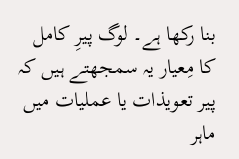بنا رکھا ہے۔ لوگ پیرِ کامل کا مِعیار یہ سمجھتے ہیں کہ پیر تعویذات یا عملیات میں ماہر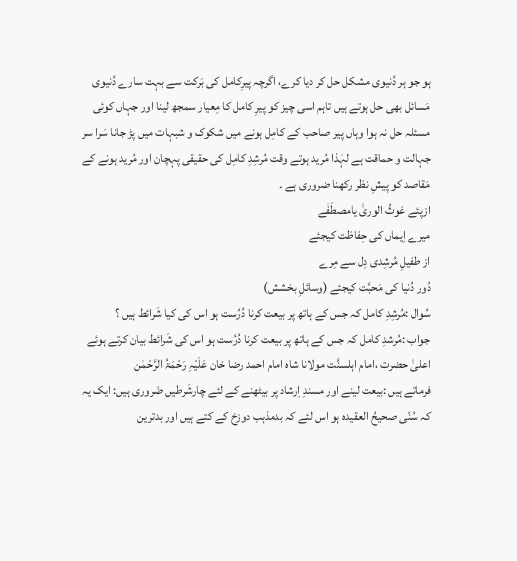ہو جو ہر دُنیوی مشکل حل کر دیا کرے، اگرچہ پیرِکامل کی بَرکت سے بہت سارے دُنیوی مَسائل بھی حل ہوتے ہیں تاہم اسی چیز کو پیرِ کامل کا مِعیار سمجھ لینا اور جہاں کوئی مسئلہ حل نہ ہوا وہاں پیر صاحب کے کامِل ہونے میں شکوک و شبہات میں پڑ جانا سَرا سر جہالت و حماقت ہے لہٰذا مُرید ہوتے وقت مُرشِدِ کامِل کی حقیقی پہچان اور مُرید ہونے کے مَقاصد کو پیشِ نظر رکھنا ضروری ہے ۔
ازپئے غوثُ الوریٰ یامصطَفٰے
میرے اِیماں کی حِفاظت کیجئے
از طفیلِ مُرشِدی دِل سے مِرے
دُور دُنیا کی مَحبَّت کیجئے (وسائلِ بخشش)
سُوال :مُرشِدِ کامل کہ جس کے ہاتھ پر بیعت کرنا دُرُست ہو اس کی کیا شَرائط ہیں ؟
جواب :مُرشدِ کامل کہ جس کے ہاتھ پر بیعت کرنا دُرُست ہو اس کی شَرائط بیان کرتے ہوئے اعلیٰ حضرت ،امام اہلسنَّت مولانا شاہ امام احمد رضا خان عَلَیْہِ رَحْمَۃُ الرَّحْمٰن
فرماتے ہیں :بیعت لینے اور مسندِ اِرشاد پر بیٹھنے کے لئے چارشَرطیں ضَروری ہیں: ایک یہ کہ سُنّی صحیحُ العقیدہ ہو اس لئے کہ بدمذہب دوزخ کے کتے ہیں اور بدترین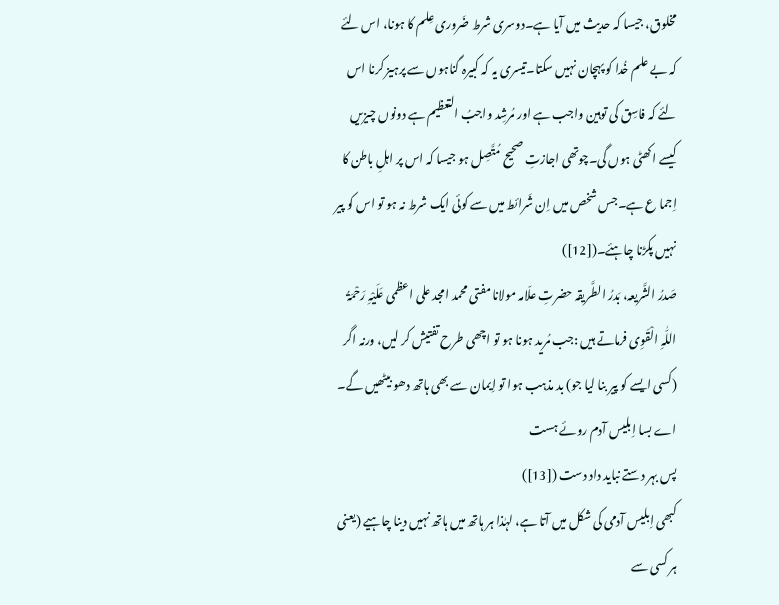مخلوق، جیسا کہ حدیث میں آیا ہے۔دوسری شرط ضَروری عِلم کا ہونا، اس لئے کہ بے علم خُدا کو پہچان نہیں سکتا۔تیسری یہ کہ کبیرہ گناہوں سے پرہیز کرنا اس لئے کہ فاسِق کی توہین واجب ہے اور مُرشِد واجبُ التعظیم ہے دونوں چیزیں کیسے اکھٹی ہوں گی۔چوتھی اجازتِ صحیح مُتَّصِل ہو جیسا کہ اس پر اہلِ باطن کا اِجما ع ہے۔جس شخص میں اِن شَرائط میں سے کوئی ایک شرط نہ ہو تو اس کو پیر نہیں پکڑنا چاہئے۔([12])
صَدرُ الشَّریعہ، بَدرُ الطَّریقہ حضرتِ علّامہ مولانا مفتی محمد امجد علی اعظمی عَلَیْہِ رَحْمَۃُ اللّٰہِ الْقَوِی فرماتے ہیں :جب مُرید ہونا ہو تو اچھی طرح تفتیش کر لیں، ورنہ اگر (کسی ایسے کو پیر بنا لیا جو) بد مذہب ہوا تو اِیمان سے بھی ہاتھ دھو بیٹھیں گے۔
اے بسا اِبلیس آدم روئے ہست
پس بہر دستے نباید داد دست ([13])
کبھی اِبلیس آدمی کی شکل میں آتا ہے، لہٰذا ہر ہاتھ میں ہاتھ نہیں دینا چاہیے (یعنی ہر کسی سے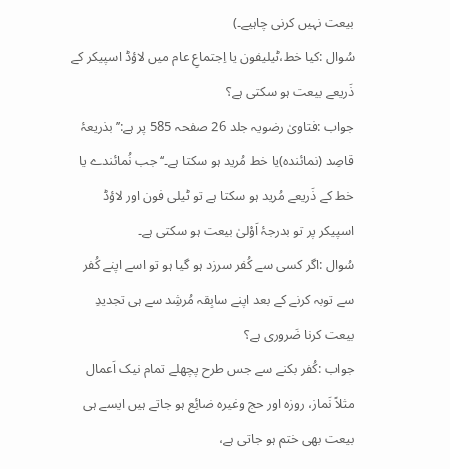بیعت نہیں کرنی چاہیے۔)
سُوال :کیا خط،ٹیلیفون یا اِجتماعِ عام میں لاؤڈ اسپیکر کے ذَریعے بیعت ہو سکتی ہے؟
جواب :فتاویٰ رضویہ جلد 26 صفحہ 585 پر ہے:’’بذریعۂ قاصِد (نمائندہ)یا خط مُرید ہو سکتا ہے۔‘‘جب نُمائندے یا خط کے ذَریعے مُرید ہو سکتا ہے تو ٹیلی فون اور لاؤڈ اسپیکر پر تو بدرجۂ اَوْلیٰ بیعت ہو سکتی ہے۔
سُوال :اگر کسی سے کُفر سرزد ہو گیا ہو تو اسے اپنے کُفر سے توبہ کرنے کے بعد اپنے سابِقہ مُرشِد سے ہی تجدیدِ بیعت کرنا ضَروری ہے؟
جواب :کُفر بکنے سے جس طرح پچھلے تمام نیک اَعمال مثلاً نَماز، روزہ اور حج وغیرہ ضائِع ہو جاتے ہیں ایسے ہی بیعت بھی ختم ہو جاتی ہے،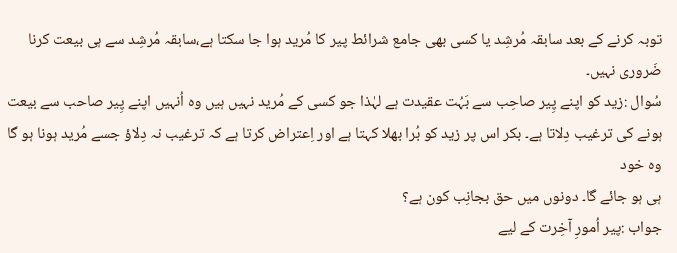توبہ کرنے کے بعد سابقہ مُرشِد یا کسی بھی جامع شرائط پیر کا مُرید ہوا جا سکتا ہے،سابقہ مُرشِد سے ہی بیعت کرنا ضَروری نہیں۔
سُوال :زید کو اپنے پِیر صاحِب سے بَہُت عقیدت ہے لہٰذا جو کسی کے مُرید نہیں ہیں وہ اُنہیں اپنے پِیر صاحب سے بیعت ہونے کی ترغیب دِلاتا ہے۔ بکر اس پر زید کو بُرا بھلا کہتا ہے اور اِعتراض کرتا ہے کہ ترغیب نہ دِلاؤ جسے مُرید ہونا ہو گا وہ خود
ہی ہو جائے گا۔ دونوں میں حق بجانِب کون ہے؟
جواب :پیر اُمورِ آخِرت کے لیے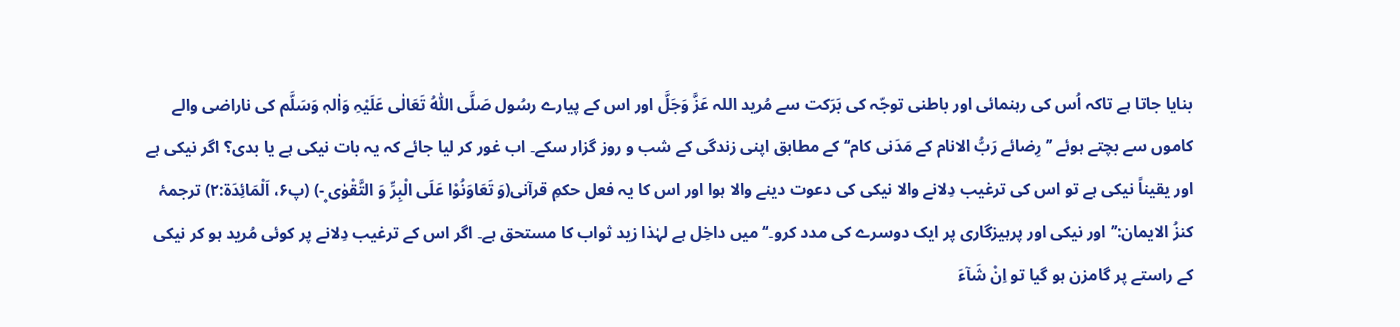بنایا جاتا ہے تاکہ اُس کی رہنمائی اور باطنی توجّہ کی بَرَکت سے مُرید اللہ عَزَّ وَجَلَّ اور اس کے پیارے رسُول صَلَّی اللّٰہُ تَعَالٰی عَلَیْہِ وَاٰلہٖ وَسَلَّم کی ناراضی والے کاموں سے بچتے ہوئے ’’رِضائے رَبُّ الانام کے مَدَنی کام‘‘کے مطابق اپنی زندگی کے شب و روز گزار سکے۔ اب غور کر لیا جائے کہ یہ بات نیکی ہے یا بدی؟ اگر نیکی ہے اور یقیناً نیکی ہے تو اس کی ترغیب دِلانے والا نیکی کی دعوت دینے والا ہوا اور اس کا یہ فعل حکمِ قرآنی(وَ تَعَاوَنُوْا عَلَى الْبِرِّ وَ التَّقْوٰى ۪-) (پ۶، اَلْمَائِدَة:۲) ترجمۂ کنزُ الایمان:’’اور نیکی اور پرہیزگاری پر ایک دوسرے کی مدد کرو۔‘‘میں داخِل ہے لہٰذا زید ثواب کا مستحق ہے۔ اگر اس کے ترغیب دِلانے پر کوئی مُرید ہو کر نیکی کے راستے پر گامزن ہو گیا تو اِنْ شَآءَ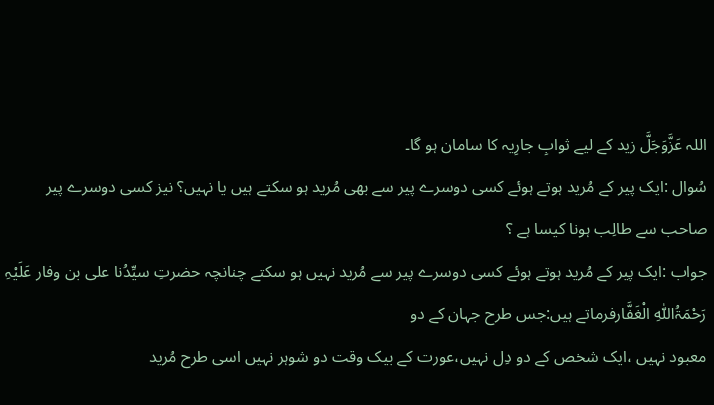اللہ عَزَّوَجَلَّ زید کے لیے ثوابِ جارِیہ کا سامان ہو گا۔
سُوال :ایک پیر کے مُرید ہوتے ہوئے کسی دوسرے پیر سے بھی مُرید ہو سکتے ہیں یا نہیں؟ نیز کسی دوسرے پیر صاحب سے طالِب ہونا کیسا ہے ؟
جواب :ایک پیر کے مُرید ہوتے ہوئے کسی دوسرے پیر سے مُرید نہیں ہو سکتے چنانچہ حضرتِ سیِّدُنا علی بن وفار عَلَیْہِ رَحْمَۃُاللّٰہِ الْغَفَّارفرماتے ہیں:جس طرح جہان کے دو
معبود نہیں ،ایک شخص کے دو دِل نہیں،عورت کے بیک وقت دو شوہر نہیں اسی طرح مُرید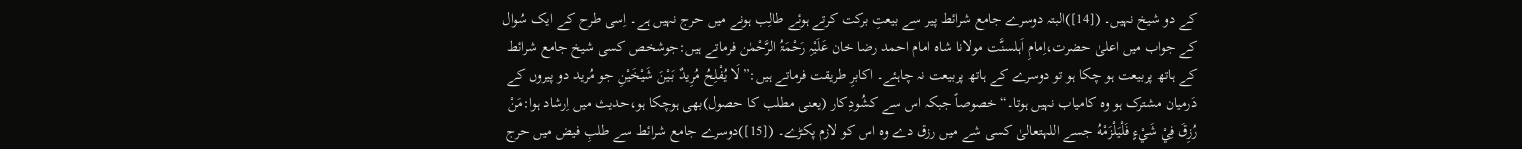کے دو شیخ نہیں۔ ([14])البتہ دوسرے جامع شرائط پیر سے بیعتِ برکت کرتے ہوئے طالِب ہونے میں حرج نہیں ہے۔ اِسی طرح کے ایک سُوال کے جواب میں اعلیٰ حضرت،اِمامِ اَہلسنَّت مولانا شاہ امام احمد رضا خان عَلَیْہِ رَحْمَۃُ الرَّحْمٰن فرماتے ہیں:جوشخص کسی شیخ جامع شرائط کے ہاتھ پربیعت ہو چکا ہو تو دوسرے کے ہاتھ پربیعت نہ چاہئے۔ اکابرِ طریقت فرماتے ہیں:”لَا یُفْلِحُ مُرِیدٌ بَیْنَ شَیْخَیْنِ جو مُرید دو پیروں کے دَرمیان مشترک ہو وہ کامیاب نہیں ہوتا۔“خصوصاً جبکہ اس سے کشُودِکار (یعنی مطلب کا حصول)بھی ہوچکا ہو،حدیث میں اِرشاد ہوا:مَنْ رُزِقَ فِيْ شَيْءٍ فَلْيَلْزَمْهُ جسے اللہتعالیٰ کسی شے میں رزق دے وہ اس کو لازم پکڑے۔ ([15])دوسرے جامع شرائط سے طلبِ فیض میں حرج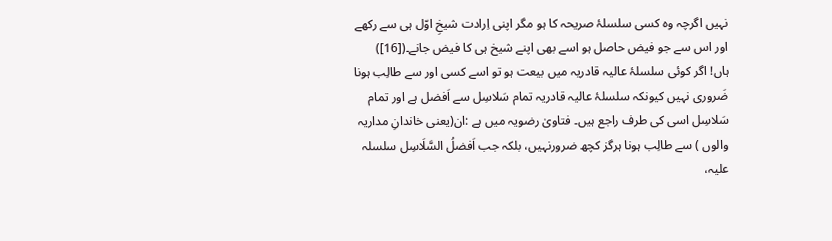نہیں اگرچہ وہ کسی سلسلۂ صریحہ کا ہو مگر اپنی اِرادت شیخِ اوّل ہی سے رکھے اور اس سے جو فیض حاصل ہو اسے بھی اپنے شیخ ہی کا فیض جانے۔([16])
ہاں! اگر کوئی سلسلۂ عالیہ قادریہ میں بیعت ہو تو اسے کسی اور سے طالِب ہونا ضَروری نہیں کیونکہ سلسلۂ عالیہ قادریہ تمام سَلاسِل سے اَفضل ہے اور تمام
سَلاسِل اسی کی طرف راجع ہیں۔ فتاویٰ رضویہ میں ہے :ان(یعنی خاندانِ مداریہ والوں ) سے طالِب ہونا ہرگز کچھ ضرورنہیں، بلکہ جب اَفضلُ السَّلَاسِل سلسلہ علیہ،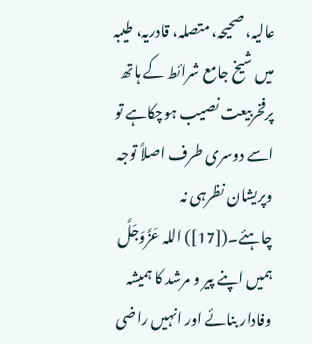عالیہ، صحیحہ، متصلہ، قادریہ، طیبہ میں شیخ جامع شرائط کے ہاتھ پرفخربیعت نصیب ہوچکاہے تو اسے دوسری طرف اصلاً توجہ وپریشان نظرہی نہ چاہئے۔([17]) اللہ عَزَّوَجَلَّ ہمیں اپنے پیر و مرشد کا ہمیشہ وفادار بنائے اور انہیں راضی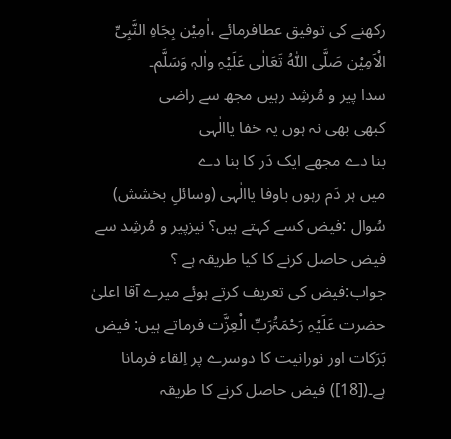رکھنے کی توفیق عطافرمائے ،اٰمِیْن بِجَاہِ النَّبِیِّ الْاَمِیْن صَلَّی اللّٰہُ تَعَالٰی عَلَیْہِ واٰلہٖ وَسَلَّم۔
سدا پیر و مُرشِد رہیں مجھ سے راضی
کبھی بھی نہ ہوں یہ خفا یاالٰہی
بنا دے مجھے ایک دَر کا بنا دے
میں ہر دَم رہوں باوفا یاالٰہی (وسائلِ بخشش)
سُوال :فیض کسے کہتے ہیں؟ نیزپیر و مُرشِد سے فیض حاصل کرنے کا کیا طریقہ ہے ؟
جواب:فیض کی تعریف کرتے ہوئے میرے آقا اعلیٰ حضرت عَلَیْہِ رَحْمَۃُرَبِّ الْعِزَّت فرماتے ہیں: فیض بَرَکات اور نورانیت کا دوسرے پر اِلقاء فرمانا ہے۔([18]) فیض حاصل کرنے کا طریقہ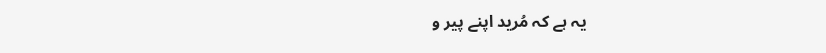یہ ہے کہ مُرید اپنے پیر و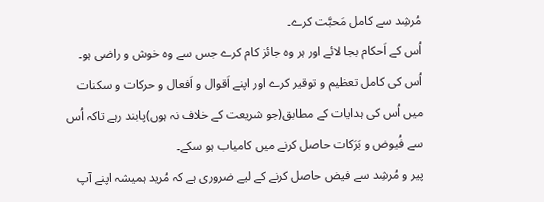مُرشِد سے کامل مَحبَّت کرے۔
اُس کے اَحکام بجا لائے اور ہر وہ جائز کام کرے جس سے وہ خوش و راضی ہو۔ اُس کی کامل تعظیم و توقیر کرے اور اپنے اَقوال و اَفعال و حرکات و سکنات میں اُس کی ہدایات کے مطابق(جو شریعت کے خلاف نہ ہوں)پابند رہے تاکہ اُس سے فُیوض و بَرَکات حاصل کرنے میں کامیاب ہو سکے۔
پیر و مُرشِد سے فیض حاصل کرنے کے لیے ضروری ہے کہ مُرید ہمیشہ اپنے آپ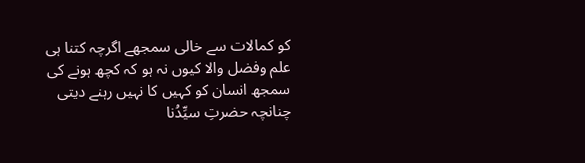کو کمالات سے خالی سمجھے اگرچہ کتنا ہی علم وفضل والا کیوں نہ ہو کہ کچھ ہونے کی سمجھ انسان کو کہیں کا نہیں رہنے دیتی چنانچہ حضرتِ سیِّدُنا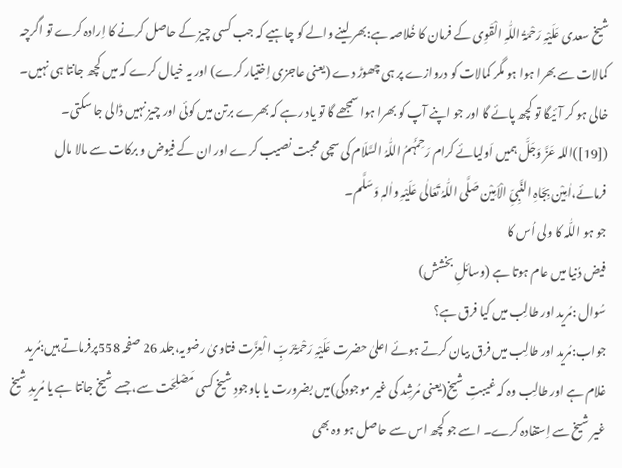شیخ سعدی عَلَیْہِ رَحْمَۃُ اللّٰہِ الْقَوِی کے فرمان کا خُلاصہ ہے:بھر لینے والے کو چاہیے کہ جب کسی چیز کے حاصل کرنے کا اِرادہ کرے تو اگرچہ کمالات سے بھرا ہوا ہو مگر کمالات کو دروازے پر ہی چھوڑ دے (یعنی عاجزی اِختیار کرے) اور یہ خیال کرے کہ میں کچھ جانتا ہی نہیں۔ خالی ہو کر آئیگا تو کچھ پائے گا اور جو اپنے آپ کو بھرا ہوا سمجھے گا تو یاد رہے کہ بھرے برتن میں کوئی اور چیز نہیں ڈالی جا سکتی۔ ([19])اللہ عَزَّ وَجَلَّ ہمیں اَولیائے کرام رَحِمَہُمُ اللّٰہُ السَّلَام کی سچی محبت نصیب کرے اور ان کے فیوض و برکات سے مالا مال فرمائے،اٰمِیْن بِجَاہِ النَّبِیِّ الْاَمِیْن صَلَّی اللّٰہُ تَعَالٰی عَلَیْہِ واٰلہٖ وَسَلَّم۔
جو ہو اللّٰہ کا ولی اُس کا
فیض دُنیا میں عام ہوتا ہے (وسائلِ بخشش)
سُوال :مُرید اور طالِب میں کیا فرق ہے؟
جواب:مُرید اور طالِب میں فرق بیان کرتے ہوئے اعلیٰ حضرت عَلَیْہِ رَحْمَۃُرَبِّ الْعِزَّت فتاویٰ رضویہ،جلد 26 صفحہ 558پرفرماتے ہیں:مُرید غلام ہے اور طالِب وہ کہ غیبتِ شیخ(یعنی مُرشِد کی غیر موجودگی)میں بضرورت یا باوجودِ شیخ کسی مَصْلِحَت سے، جسے شیخ جانتا ہے یا مُریدِ شیخ غیر شیخ سے اِستفادہ کرے۔ اسے جو کچھ اس سے حاصل ہو وہ بھی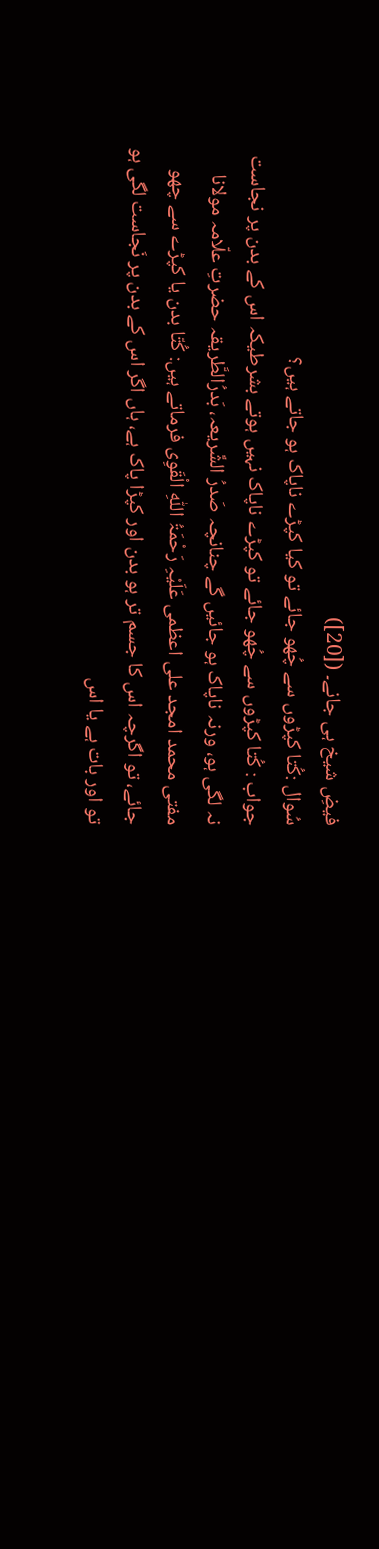فیضِ شیخ ہی جانے۔ ([20])
سُوال :کُتا کپڑوں سے چُھو جائے تو کیا کپڑے ناپاک ہو جاتے ہیں؟
جواب : کُتا کپڑوں سے چُھو جائے تو کپڑے ناپاک نہیں ہوتے بشرطیکہ اس کے بدن پر نجاست نہ لگی ہو، ورنہ ناپاک ہو جائیں گے چنانچہ صَدرُ الشَّریعہ، بَدرُالطَّریقہ حضرتِ علّامہ مولانا مفتی محمد امجد علی اعظمی عَلَیْہِ رَحْمَۃُ اللّٰہِ الْقَوِی فرماتے ہیں: کُتّا بدن یا کپڑے سے چھو جائے، تو اگرچہ اس کا جسم تر ہو بدن اور کپڑا پاک ہے، ہاں اگر اس کے بدن پر نَجاست لگی ہو تو اور بات ہے یا اس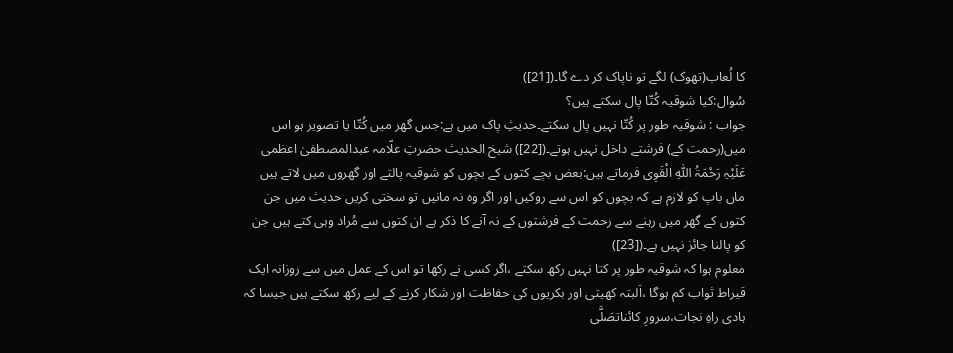کا لُعاب(تھوک) لگے تو ناپاک کر دے گا۔([21])
سُوال:کیا شوقیہ کُتّا پال سکتے ہیں؟
جواب : شوقیہ طور پر کُتّا نہیں پال سکتے۔حدیثِ پاک میں ہے:جس گھر میں کُتّا یا تصویر ہو اس میں(رحمت کے) فرشتے داخل نہیں ہوتے۔([22]) شیخ الحدیث حضرتِ علّامہ عبدالمصطفیٰ اعظمی عَلَیْہِ رَحْمَۃُ اللّٰہِ الْقَوِی فرماتے ہیں:بعض بچے کتوں کے بچوں کو شوقیہ پالتے اور گھروں میں لاتے ہیں ماں باپ کو لازم ہے کہ بچوں کو اس سے روکیں اور اگر وہ نہ مانیں تو سختی کریں حدیث میں جن کتوں کے گھر میں رہنے سے رحمت کے فرشتوں کے نہ آنے کا ذکر ہے ان کتوں سے مُراد وہی کتے ہیں جن کو پالنا جائز نہیں ہے۔([23])
معلوم ہوا کہ شوقیہ طور پر کتا نہیں رکھ سکتے ،اگر کسی نے رکھا تو اس کے عمل میں سے روزانہ ایک قیراط ثواب کم ہوگا ،اَلبتہ کھیتی اور بکریوں کی حفاظت اور شکار کرنے کے لیے رکھ سکتے ہیں جیسا کہ ہادی راہِ نجات،سرورِ کائناتصَلَّی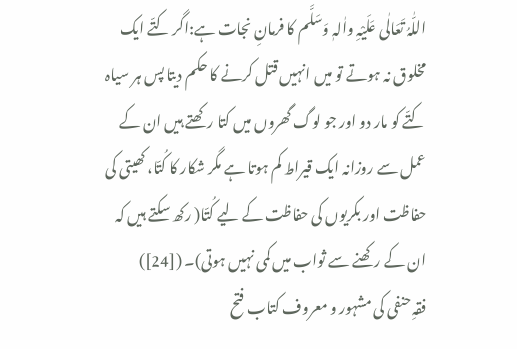اللّٰہُ تَعَالٰی عَلَیْہِ واٰلہٖ وَسَلَّم کا فرمانِ نجات ہے:اگر کتّے ایک مخلوق نہ ہوتے تو میں انہیں قتل کرنے کا حکم دیتا پس ہر سیاہ کتّے کو مار دو اور جو لوگ گھروں میں کتا رکھتے ہیں ان کے عمل سے روزانہ ایک قیراط کم ہوتا ہے مگر شکار کا کُتّا، کھیتی کی
حفاظت اور بکریوں کی حفاظت کے لیے کُتّا( رکھ سکتے ہیں کہ ان کے رکھنے سے ثواب میں کمی نہیں ہوتی)۔ ([24])
فقہِ حنفی کی مشہور و معروف کتاب فتح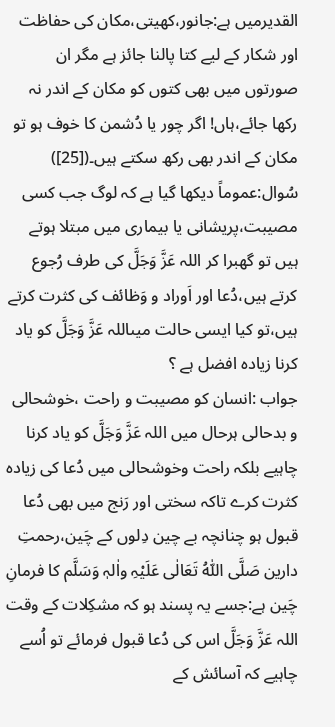القدیرمیں ہے:جانور،کھیتی،مکان کی حفاظت اور شکار کے لیے کتا پالنا جائز ہے مگر ان صورتوں میں بھی کتوں کو مکان کے اندر نہ رکھا جائے،ہاں! اگر چور یا دُشمن کا خوف ہو تو مکان کے اندر بھی رکھ سکتے ہیں۔([25])
سُوال:عموماً دیکھا گیا ہے کہ لوگ جب کسی مصیبت،پریشانی یا بیماری میں مبتلا ہوتے ہیں تو گھبرا کر اللہ عَزَّ وَجَلَّ کی طرف رُجوع کرتے ہیں،دُعا اور اَوراد و وَظائف کی کثرت کرتے ہیں،تو کیا ایسی حالت میںاللہ عَزَّ وَجَلَّ کو یاد کرنا زیادہ افضل ہے ؟
جواب :انسان کو مصیبت و راحت ،خوشحالی و بدحالی ہرحال میں اللہ عَزَّ وَجَلَّ کو یاد کرنا چاہیے بلکہ راحت وخوشحالی میں دُعا کی زیادہ کثرت کرے تاکہ سختی اور رَنج میں بھی دُعا قبول ہو چنانچہ بے چین دِلوں کے چَین،رحمتِ دارین صَلَّی اللّٰہُ تَعَالٰی عَلَیْہِ واٰلہٖ وَسَلَّم کا فرمانِ چَین ہے:جسے یہ پسند ہو کہ مشکِلات کے وقت اللہ عَزَّ وَجَلَّ اس کی دُعا قبول فرمائے تو اُسے چاہیے کہ آسائش کے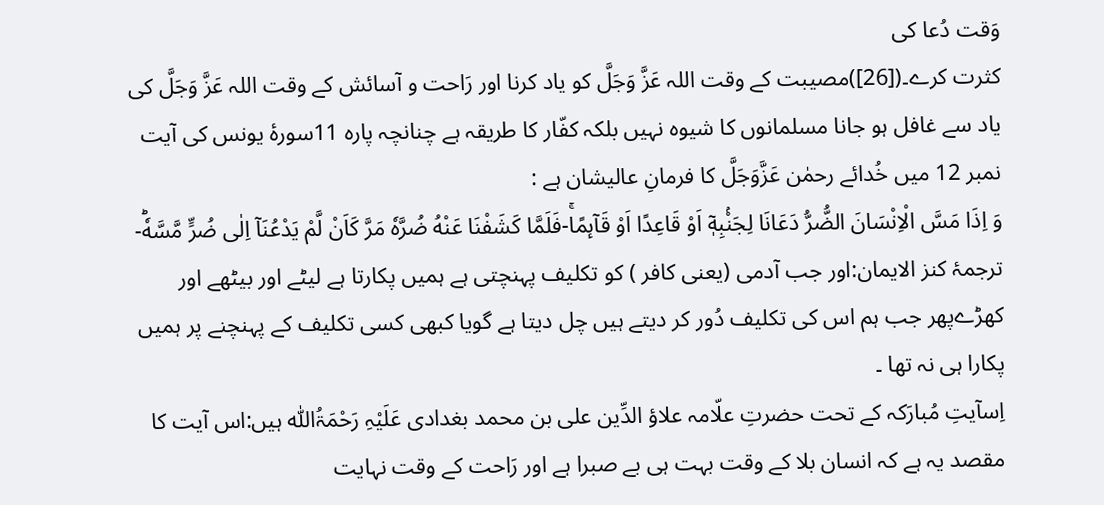وَقت دُعا کی
کثرت کرے۔([26])مصیبت کے وقت اللہ عَزَّ وَجَلَّ کو یاد کرنا اور رَاحت و آسائش کے وقت اللہ عَزَّ وَجَلَّ کی یاد سے غافل ہو جانا مسلمانوں کا شیوہ نہیں بلکہ کفّار کا طریقہ ہے چنانچہ پارہ 11سورۂ یونس کی آیت نمبر 12 میں خُدائے رحمٰن عَزَّوَجَلَّ کا فرمانِ عالیشان ہے :
وَ اِذَا مَسَّ الْاِنْسَانَ الضُّرُّ دَعَانَا لِجَنْۢبِهٖۤ اَوْ قَاعِدًا اَوْ قَآىٕمًاۚ-فَلَمَّا كَشَفْنَا عَنْهُ ضُرَّهٗ مَرَّ كَاَنْ لَّمْ یَدْعُنَاۤ اِلٰى ضُرٍّ مَّسَّهٗؕ-
ترجمۂ کنز الایمان:اور جب آدمی (یعنی کافر ) کو تکلیف پہنچتی ہے ہمیں پکارتا ہے لیٹے اور بیٹھے اور کھڑےپھر جب ہم اس کی تکلیف دُور کر دیتے ہیں چل دیتا ہے گویا کبھی کسی تکلیف کے پہنچنے پر ہمیں پکارا ہی نہ تھا ۔
اِسآیتِ مُبارَکہ کے تحت حضرتِ علّامہ علاؤ الدِّین علی بن محمد بغدادی عَلَیْہِ رَحْمَۃُاللّٰہ ہیں:اس آیت کا مقصد یہ ہے کہ انسان بلا کے وقت بہت ہی بے صبرا ہے اور رَاحت کے وقت نہایت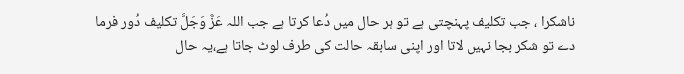ناشکرا ، جب تکلیف پہنچتی ہے تو ہر حال میں دُعا کرتا ہے جب اللہ عَزَّ وَجَلَّ تکلیف دُور فرما دے تو شکر بجا نہیں لاتا اور اپنی سابقہ حالت کی طرف لوٹ جاتا ہے،یہ حال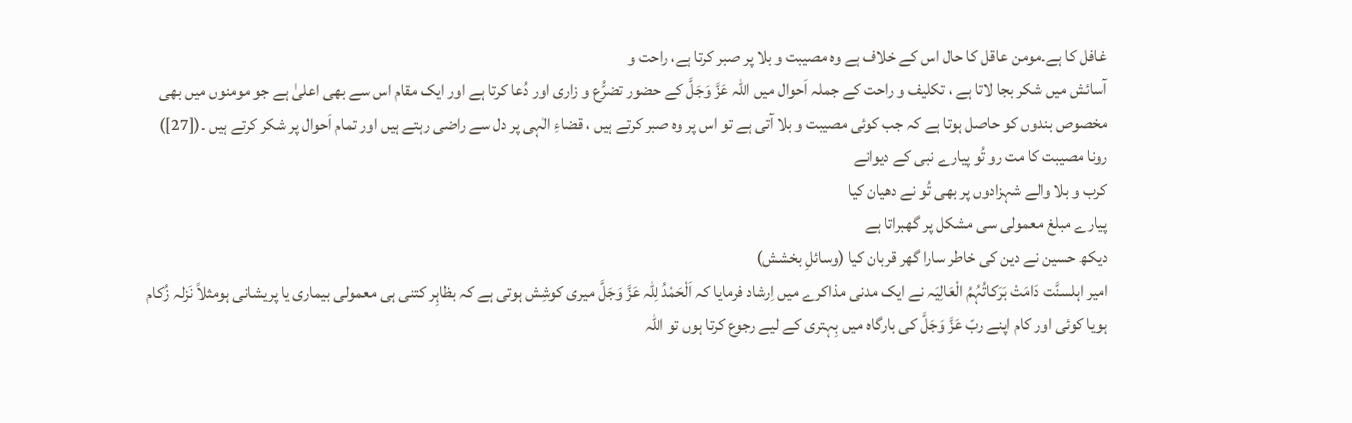غافل کا ہے۔مومن عاقل کا حال اس کے خلاف ہے وہ مصیبت و بلا پر صبر کرتا ہے، راحت و
آسائش میں شکر بجا لاتا ہے ، تکلیف و راحت کے جملہ اَحوال میں اللہ عَزَّ وَجَلَّ کے حضور تضرُّع و زاری اور دُعا کرتا ہے اور ایک مقام اس سے بھی اعلیٰ ہے جو مومنوں میں بھی مخصوص بندوں کو حاصل ہوتا ہے کہ جب کوئی مصیبت و بلا آتی ہے تو اس پر وہ صبر کرتے ہیں ، قضاءِ الٰہی پر دل سے راضی رہتے ہیں اور تمام اَحوال پر شکر کرتے ہیں ۔([27])
رونا مصیبت کا مت رو تُو پیارے نبی کے دیوانے
کرب و بلا والے شہزادوں پر بھی تُو نے دھیان کیا
پیارے مبلغ معمولی سی مشکل پر گھبراتا ہے
دیکھ حسین نے دین کی خاطر سارا گھر قربان کیا (وسائلِ بخشش)
امیر اہلسنَّت دَامَتْ بَرَکاتُہُمُ الْعَالِیَہ نے ایک مدنی مذاکرے میں اِرشاد فرمایا کہ اَلْحَمْدُ لِلّٰہ عَزَّ وَجَلَّ میری کوشِش ہوتی ہے کہ بظاہِر کتنی ہی معمولی بیماری یا پریشانی ہومثلاً نَزلہ زُکام ہویا کوئی اور کام اپنے ربّ عَزَّ وَجَلَّ کی بارگاہ میں بِہتری کے لیے رجوع کرتا ہوں تو اللہ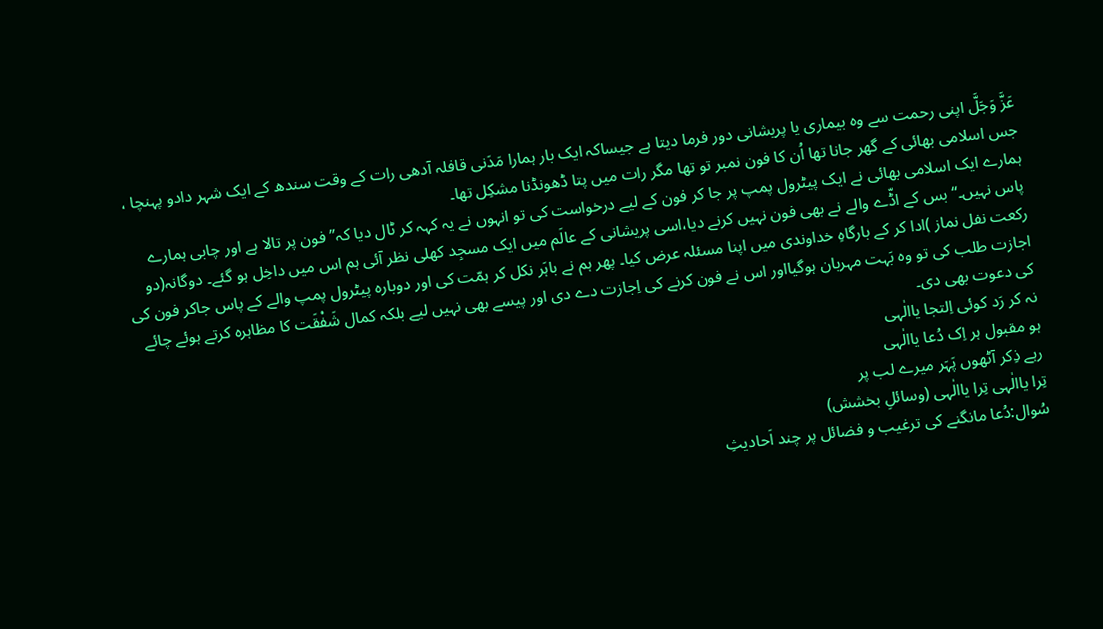عَزَّ وَجَلَّ اپنی رحمت سے وہ بیماری یا پریشانی دور فرما دیتا ہے جیساکہ ایک بار ہمارا مَدَنی قافلہ آدھی رات کے وقت سندھ کے ایک شہر دادو پہنچا ، جس اسلامی بھائی کے گھر جانا تھا اُن کا فون نمبر تو تھا مگر رات میں پتا ڈھونڈنا مشکِل تھا۔
ہمارے ایک اسلامی بھائی نے ایک پیٹرول پمپ پر جا کر فون کے لیے درخواست کی تو انہوں نے یہ کہہ کر ٹال دیا کہ” فون پر تالا ہے اور چابی ہمارے پاس نہیں۔“بس کے اڈّے والے نے بھی فون نہیں کرنے دیا،اسی پریشانی کے عالَم میں ایک مسجِد کھلی نظر آئی ہم اس میں داخِل ہو گئے۔ دوگانہ(دو رکعت نفل نماز )ادا کر کے بارگاہِ خداوندی میں اپنا مسئلہ عرض کیا۔ پھر ہم نے باہَر نکل کر ہمّت کی اور دوبارہ پیٹرول پمپ والے کے پاس جاکر فون کی اجازت طلب کی تو وہ بَہت مہربان ہوگیااور اس نے فون کرنے کی اِجازت دے دی اور پیسے بھی نہیں لیے بلکہ کمال شَفْقَت کا مظاہرہ کرتے ہوئے چائے کی دعوت بھی دی۔
نہ کر رَد کوئی اِلتجا یاالٰہی
ہو مقبول ہر اِک دُعا یاالٰہی
رہے ذِکر آٹھوں پَہَر میرے لب پر
تِرا یاالٰہی تِرا یاالٰہی (وسائلِ بخشش)
سُوال:دُعا مانگنے کی ترغیب و فضائل پر چند اَحادیثِ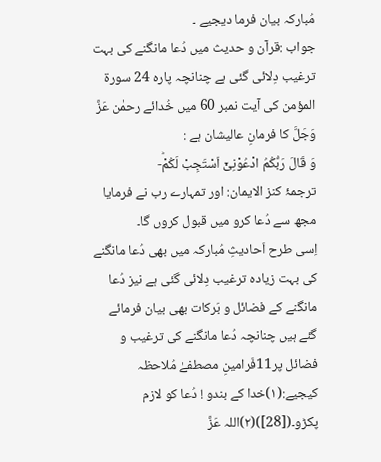مُبارکہ بیان فرما دیجیے ۔
جواب :قرآن و حدیث میں دُعا مانگنے کی بہت ترغیب دِلائی گئی ہے چنانچہ پارہ 24 سورۃ
المؤمن کی آیت نمبر 60 میں خُدائے رحمٰن عَزَّ وَجَلَّ کا فرمانِ عالیشان ہے :
وَ قَالَ رَبُّكُمُ ادْعُوْنِیْۤ اَسْتَجِبْ لَكُمْؕ-
ترجمۂ کنز الایمان: اور تمہارے رب نے فرمایا مجھ سے دُعا کرو میں قبول کروں گا۔
اِسی طرح اَحادیثِ مُبارکہ میں بھی دُعا مانگنے کی بہت زیادہ ترغیب دِلائی گئی ہے نیز دُعا مانگنے کے فضائل و بَرکات بھی بیان فرمائے گئے ہیں چنانچہ دُعا مانگنے کی ترغیب و فضائل پر11فَرامینِ مصطفےٰ مُلاحظہ کیجیے:(۱)خدا کے بندو ! دُعا کو لازم پکڑو۔([28])(۲)اللہ عَزَّ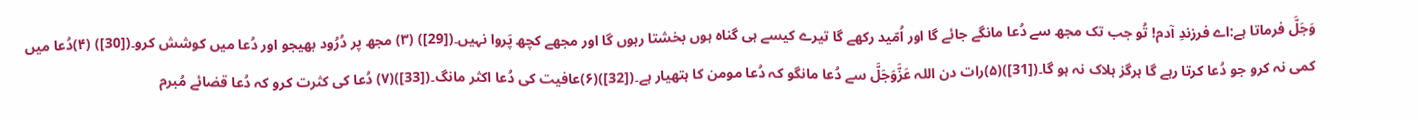وَجَلَّ فرماتا ہے:اے فرزندِ آدم! تُو جب تک مجھ سے دُعا مانگے جائے گا اور اُمّید رکھے گا تیرے کیسے ہی گناہ ہوں بخشتا رہوں گا اور مجھے کچھ پَروا نہیں۔([29]) (۳) مجھ پر دُرُود بھیجو اور دُعا میں کوشش کرو۔([30]) (۴)دُعا میں کمی نہ کرو جو دُعا کرتا رہے گا ہرگز ہلاک نہ ہو گا۔([31])(۵)رات دن اللہ عَزَّوَجَلَّ سے دُعا مانگو کہ دُعا مومن کا ہتھیار ہے۔([32])(۶)عافیت کی دُعا اکثر مانگ۔([33])(۷) دُعا کی کثرت کرو کہ دُعا قضائے مُبرم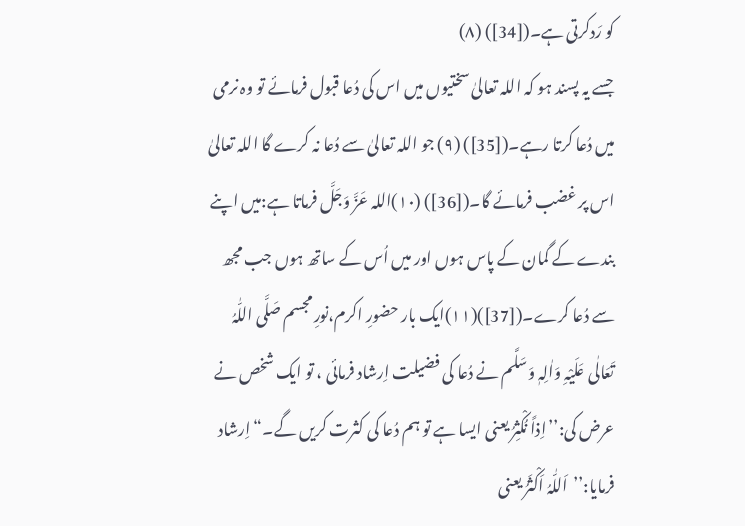کو رَدکرتی ہے۔([34]) (۸)
جسے یہ پسند ہو کہ اللہ تعالیٰ سختیوں میں اس کی دُعا قبول فرمائے تو وہ نرمی میں دُعا کرتا رہے۔([35]) (۹) جو اللہ تعالیٰ سے دُعا نہ کرے گا اللہ تعالیٰ اس پر غضب فرمائے گا۔([36]) (۱۰)اللہ عَزَّ وَجَلَّ فرماتا ہے:میں اپنے بندے کے گمان کے پاس ہوں اور میں اُس کے ساتھ ہوں جب مجھ سے دُعا کرے۔([37])(۱۱)ایک بار حضورِ اکرم،نورِ مجسم صَلَّی اللّٰہُ تَعَالٰی عَلَیْہِ وَاٰلِہٖ وَسَلَّم نے دُعا کی فضیلت اِرشاد فرمائی ، تو ایک شخص نے عرض کی:’’اِذاً نُکْثِرُ یعنی ایسا ہے تو ہم دُعا کی کثرت کریں گے۔“ اِرشاد فرمایا:’’اَللّٰہُ اَکْثَرُ یعنی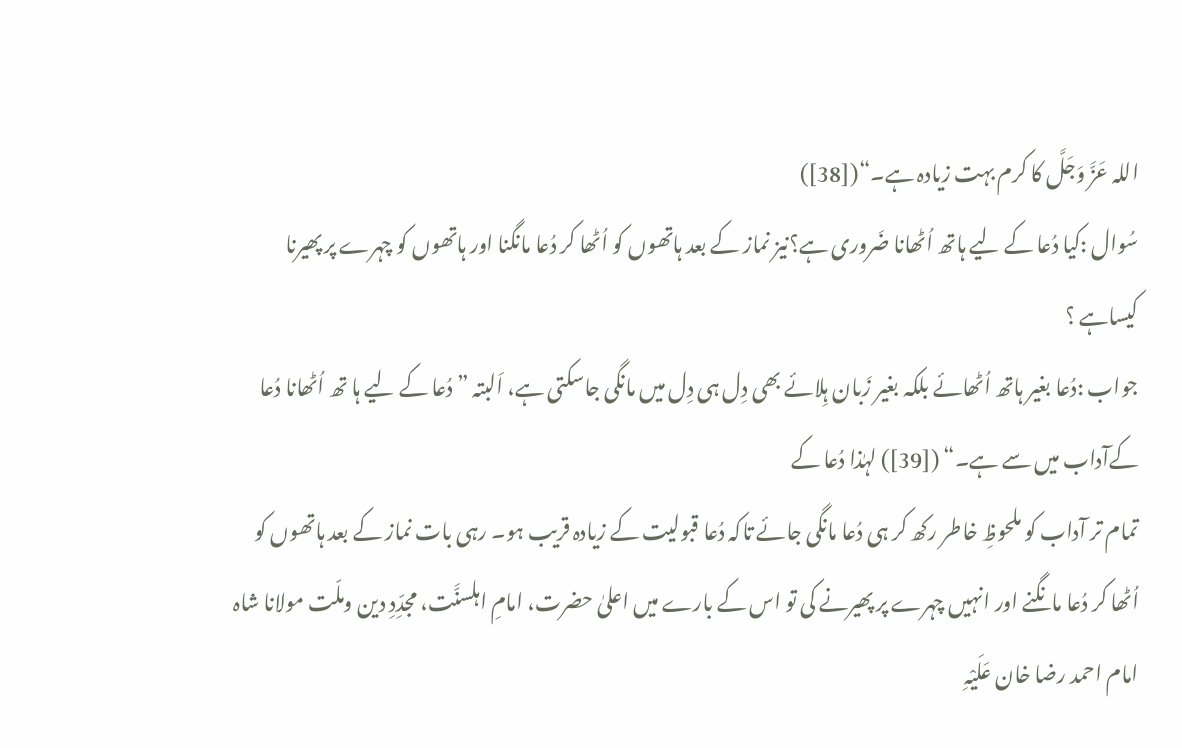اللہ عَزَّ وَجَلَّ کا کرم بہت زیادہ ہے۔“([38])
سُوال :کیا دُعا کے لیے ہاتھ اُٹھانا ضَروری ہے؟نیز نماز کے بعد ہاتھوں کو اُٹھا کر دُعا مانگنا اور ہاتھوں کو چہرے پر پھیرنا کیساہے ؟
جواب :دُعا بغیر ہاتھ اُٹھائے بلکہ بغیر زَبان ہِلائے بھی دِل ہی دِل میں مانگی جاسکتی ہے، اَلبتہ ”دُعا کے لیے ہا تھ اُٹھانا دُعا کےآداب میں سے ہے۔“ ([39]) لہٰذا دُعا کے
تمام تر آداب کو ملحوظِ خاطر رکھ کر ہی دُعا مانگی جائے تاکہ دُعا قبولیت کے زیادہ قریب ہو۔ رہی بات نماز کے بعد ہاتھوں کو اُٹھا کر دُعا مانگنے اور انہیں چہرے پر پھیرنے کی تو اس کے بارے میں اعلیٰ حضرت، امامِ اہلسنَّت، مجدِّدِ دین وملّت مولانا شاہ امام احمد رضا خان عَلَیْہِ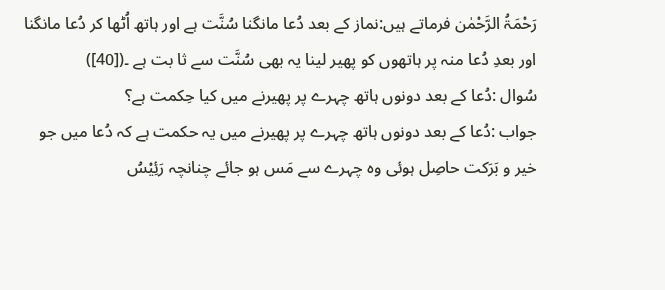رَحْمَۃُ الرَّحْمٰن فرماتے ہیں:نماز کے بعد دُعا مانگنا سُنَّت ہے اور ہاتھ اُٹھا کر دُعا مانگنا اور بعدِ دُعا منہ پر ہاتھوں کو پھیر لینا یہ بھی سُنَّت سے ثا بت ہے ۔([40])
سُوال :دُعا کے بعد دونوں ہاتھ چہرے پر پھیرنے میں کیا حِکمت ہے؟
جواب :دُعا کے بعد دونوں ہاتھ چہرے پر پھیرنے میں یہ حکمت ہے کہ دُعا میں جو خیر و بَرَکت حاصِل ہوئی وہ چہرے سے مَس ہو جائے چنانچہ رَئِیْسُ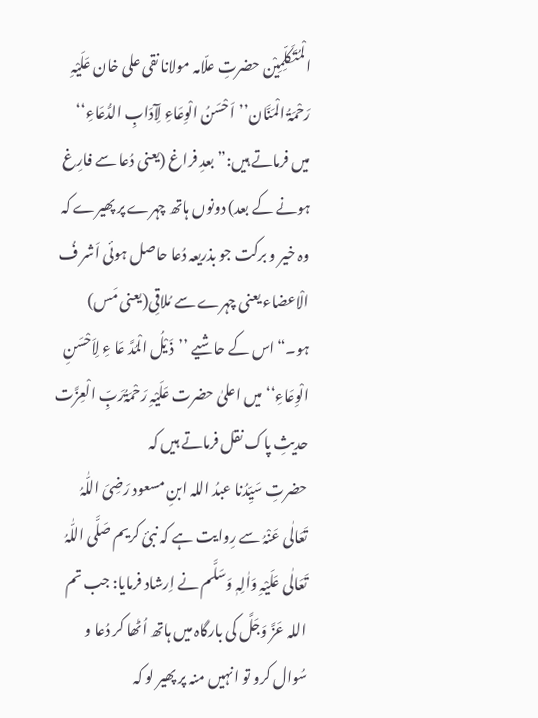الْمُتَکَلِّمِیْن حضرتِ علّامہ مولانا نقی علی خان عَلَیْہِ رَحْمَۃُ الْمَنَّان’’اَحْسَنُ الْوِعَاءِ لِآدَابِ الدُّعَاءِ‘‘ میں فرماتے ہیں:”بعدِ فراغ (یعنی دُعا سے فارِغ ہونے کے بعد) دونوں ہاتھ چہرے پر پھیرے کہ وہ خیر و برکت جو بذریعہ دُعا حاصل ہوئی اَشر فُ الْاعضاء یعنی چہرے سے مُلاقِی(یعنی مَس) ہو۔“اس کے حاشیے ’’ذَ یْلُ الْمُدَّ عَا ءِ لِاَحْسَنِ الْوِعَاءِ‘‘میں اعلیٰ حضرت عَلَیْہِ رَحْمَۃُرَبِّ الْعِزَّت حدیثِ پاک نقل فرماتے ہیں کہ
حضرتِ سَیِّدُنا عبدُ اللہ ابنِ مسعود رَضِیَ اللّٰہُ تَعَالٰی عَنْہُ سے رِوایت ہے کہ نبیٔ کریم صَلَّی اللّٰہُ تَعَالٰی عَلَیْہِ وَاٰلِہٖ وَسَلَّم نے اِرشاد فرمایا: جب تم اللہ عَزَّ وَجَلَّ کی بارگاہ میں ہاتھ اُٹھا کر دُعا و سُوال کرو تو انہیں منہ پر پھیر لو کہ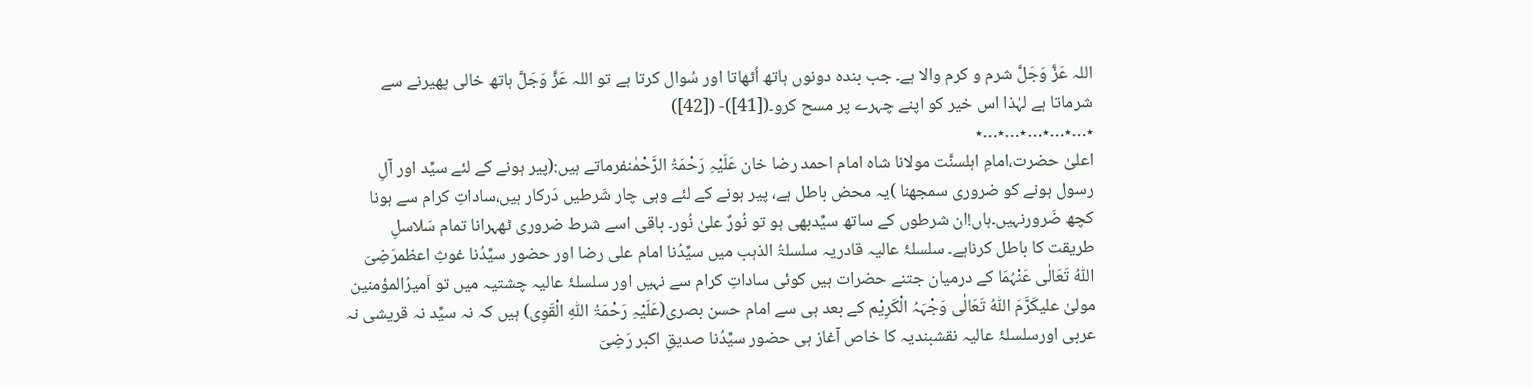اللہ عَزَّ وَجَلَّ شرم و کرم والا ہے۔ جب بندہ دونوں ہاتھ اُٹھاتا اور سُوال کرتا ہے تو اللہ عَزَّ وَجَلَّ ہاتھ خالی پھیرنے سے شرماتا ہے لہٰذا اس خیر کو اپنے چہرے پر مسح کرو۔([41])- ([42])
٭…٭…٭…٭…٭…٭
اعلیٰ حضرت،امامِ اہلسنَّت مولانا شاہ امام احمد رضا خان عَلَیْہِ رَحْمَۃُ الرَّحْمٰنفرماتے ہیں:(پیر ہونے کے لئے سیِّد اور آلِ رسول ہونے کو ضروری سمجھنا )یہ محض باطل ہے، پیر ہونے کے لئے وہی چار شَرطیں دَرکار ہیں،ساداتِ کرام سے ہونا کچھ ضَرورنہیں۔ہاں!ان شرطوں کے ساتھ سیِّدبھی ہو تو نُورٌ علیٰ نُور۔ باقی اسے شرط ضروری ٹھہرانا تمام سَلاسلِ طریقت کا باطل کرناہے۔ سلسلۂ عالیہ قادریہ سلسلۃُ الذہب میں سیِّدُنا امام علی رضا اور حضور سیِّدُنا غوثِ اعظمرَضِیَ اللّٰہُ تَعَالٰی عَنْہُمَا کے درمیان جتنے حضرات ہیں کوئی ساداتِ کرام سے نہیں اور سلسلۂ عالیہ چشتیہ میں تو اَمیرُالمؤمنین مولیٰ علیکَرَّمَ اللّٰہُ تَعَالٰی وَجْہَہُ الْکَرِیْم کے بعد ہی سے امام حسن بصری(عَلَیْہِ رَحْمَۃُ اللّٰہِ الْقَوِی) ہیں کہ نہ سیِّد نہ قریشی نہ عربی اورسلسلۂ عالیہ نقشبندیہ کا خاص آغاز ہی حضور سیِّدُنا صدیقِ اکبر رَضِیَ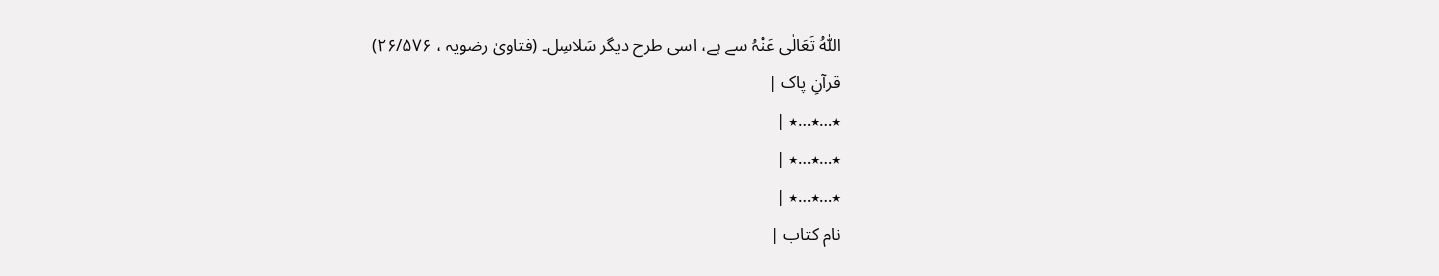اللّٰہُ تَعَالٰی عَنْہُ سے ہے، اسی طرح دیگر سَلاسِل۔ (فتاویٰ رضویہ ، ۲۶/۵۷۶)
قرآنِ پاک |
٭…٭…٭ |
٭…٭…٭ |
٭…٭…٭ |
نام کتاب |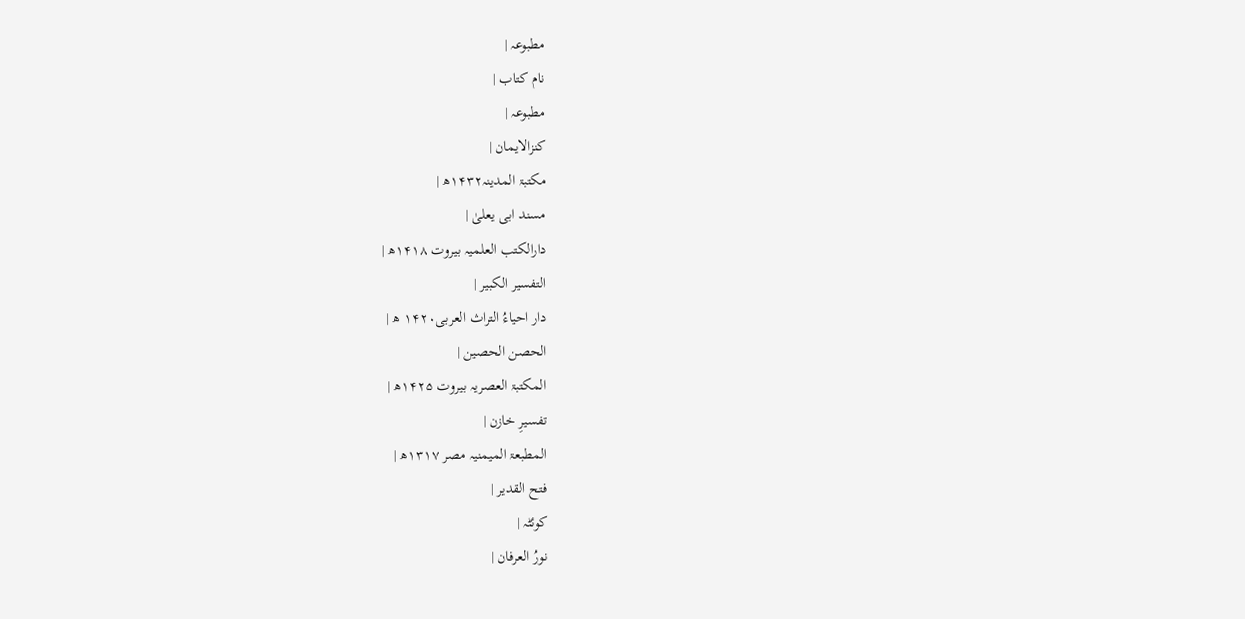مطبوعہ |
نام کتاب |
مطبوعہ |
کنزالایمان |
مکتبۃ المدینہ۱۴۳۲ھ |
مسند ابی یعلیٰ |
دارالکتب العلمیہ بیروت ۱۴۱۸ھ |
التفسیر الکبیر |
دار احیاءُ التراث العربی۱۴۲۰ ھ |
الحصن الحصین |
المکتبۃ العصریہ بیروت ۱۴۲۵ھ |
تفسیرِ خازن |
المطبعۃ المیمنیہ مصر ۱۳۱۷ھ |
فتح القدیر |
کوئٹہ |
نورُ العرفان |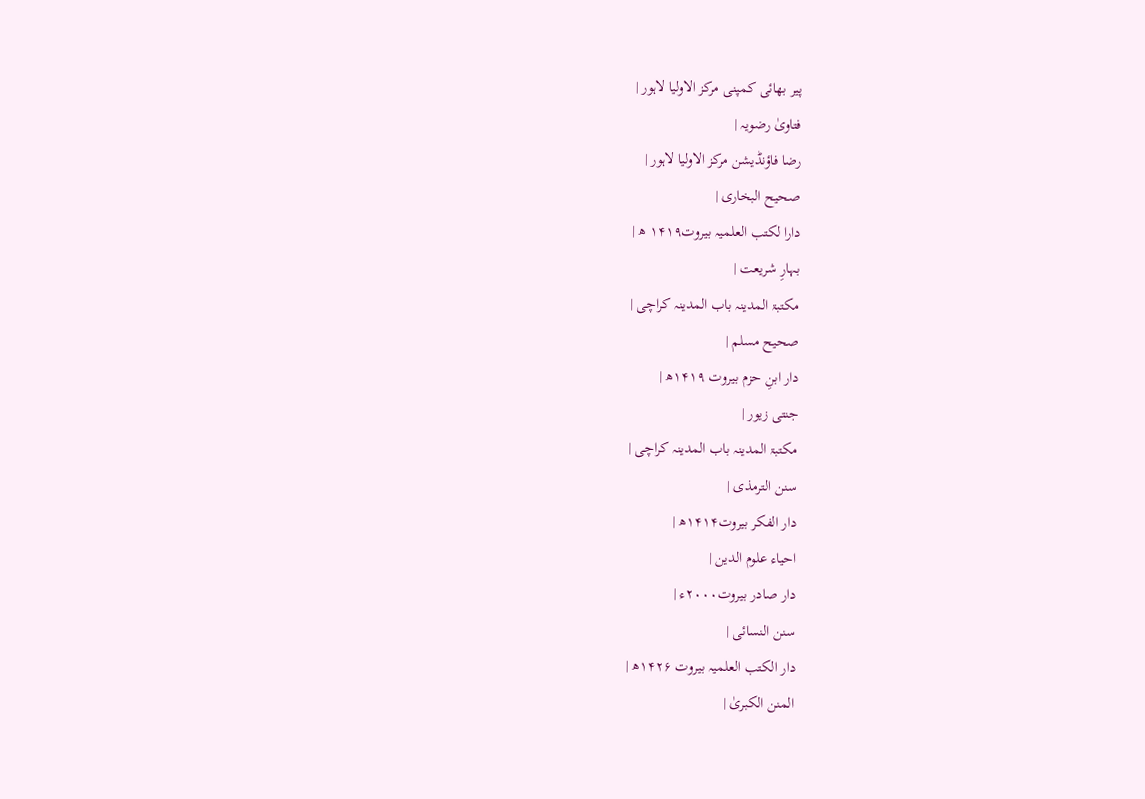پیر بھائی کمپنی مرکز الاولیا لاہور |
فتاویٰ رضویہ |
رضا فاؤنڈیشن مرکز الاولیا لاہور |
صحیح البخاری |
دارا لکتب العلمیہ بیروت۱۴۱۹ ھ |
بہارِ شریعت |
مکتبۃ المدینہ باب المدینہ كراچی |
صحیح مسلم |
دار ابنِ حزم بیروت ۱۴۱۹ھ |
جنتی زیور |
مکتبۃ المدینہ باب المدینہ كراچی |
سنن الترمذی |
دار الفکر بیروت۱۴۱۴ھ |
احیاء علوم الدین |
دار صادر بیروت۲۰۰۰ء |
سنن النسائی |
دار الکتب العلمیہ بیروت ۱۴۲۶ھ |
المنن الکبریٰ |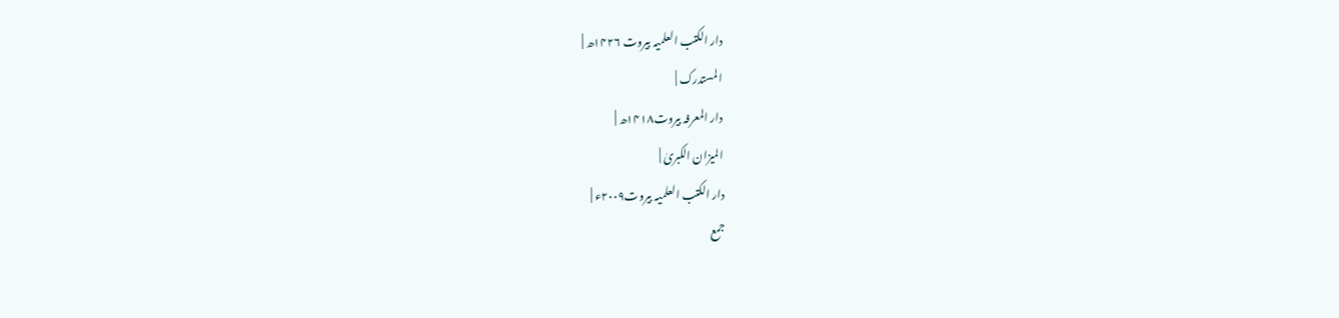دار الکتب العلمیہ بیروت ۱۴۲۶ھ |
المستدرک |
دار المعرفہ بیروت۱۴۱۸ھ |
المیزان الکبریٰ |
دار الکتب العلمیہ بیروت۲۰۰۹ء |
جمع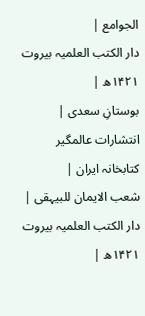الجوامع |
دار الکتب العلمیہ بیروت ۱۴۲۱ھ |
بوستانِ سعدی |
انتشارات عالمگیر کتابخانہ ایران |
شعب الایمان للبیہقی |
دار الکتب العلمیہ بیروت ۱۴۲۱ھ |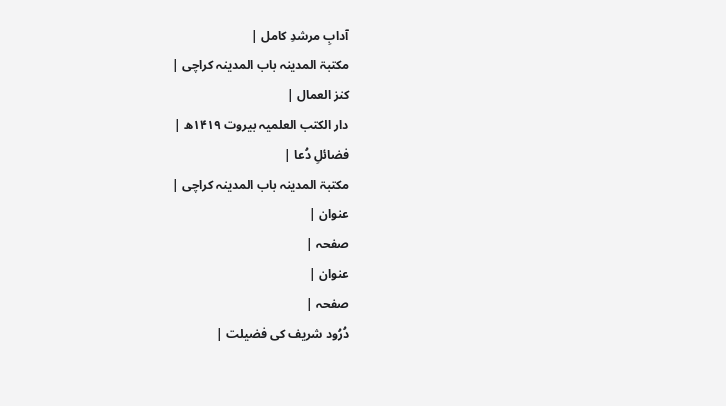آدابِ مرشدِ کامل |
مکتبۃ المدینہ باب المدینہ كراچی |
کنز العمال |
دار الکتب العلمیہ بیروت ۱۴۱۹ھ |
فضائلِ دُعا |
مکتبۃ المدینہ باب المدینہ کراچی |
عنوان |
صفحہ |
عنوان |
صفحہ |
دُرُود شریف کی فضیلت |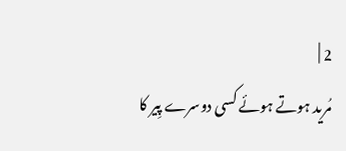2 |
مُرید ہوتے ہوئے کسی دوسرے پِیر کا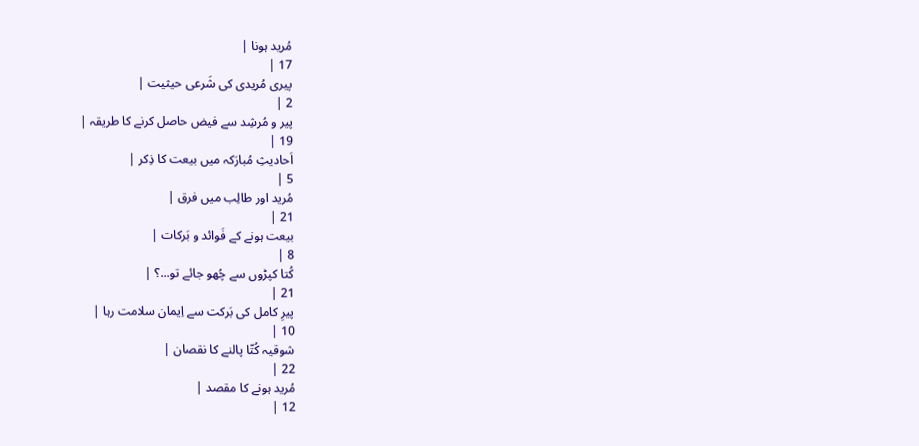مُرید ہونا |
17 |
پیری مُریدی کی شَرعی حیثیت |
2 |
پیر و مُرشِد سے فیض حاصل کرنے کا طریقہ |
19 |
اَحادیثِ مُبارَکہ میں بیعت کا ذِکر |
5 |
مُرید اور طالِب میں فرق |
21 |
بیعت ہونے کے فَوائد و بَرکات |
8 |
کُتا کپڑوں سے چُھو جائے تو...؟ |
21 |
پیرِ کامل کی بَرکت سے اِیمان سلامت رہا |
10 |
شوقیہ کُتّا پالنے کا نقصان |
22 |
مُرید ہونے کا مقصد |
12 |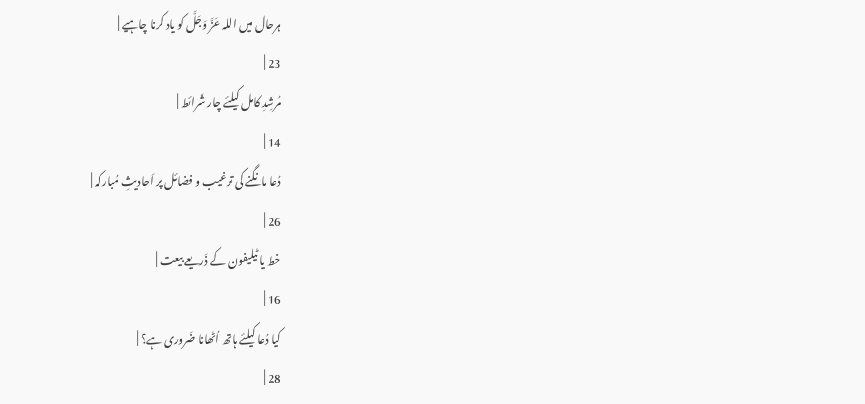ہرحال میں اللہ عَزَّ وَجَلَّ کو یاد کرنا چاہیے |
23 |
مُرشِدِ کامل کیلئے چار شَرائط |
14 |
دُعا مانگنے کی ترغیب و فضائل پر اَحادیثِ مُبارکہ |
26 |
خط یا ٹیلیفون کے ذَریعے بیعت |
16 |
کیا دُعا کیلئے ہاتھ اُٹھانا ضَروری ہے؟ |
28 |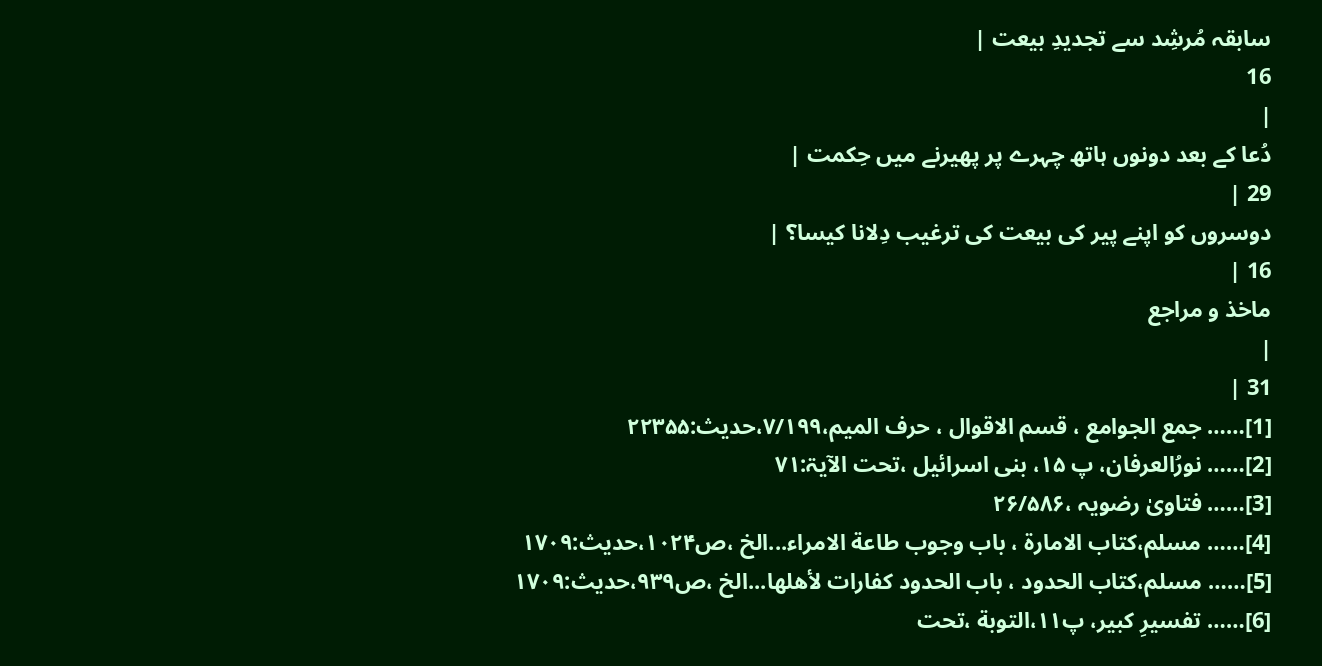سابقہ مُرشِد سے تجدیدِ بیعت |
16
|
دُعا کے بعد دونوں ہاتھ چہرے پر پھیرنے میں حِکمت |
29 |
دوسروں کو اپنے پیر کی بیعت کی ترغیب دِلانا کیسا؟ |
16 |
ماخذ و مراجع
|
31 |
[1]…… جمع الجوامع ، قسم الاقوال ، حرف المیم،۷/۱۹۹،حدیث:۲۲۳۵۵
[2]…… نورُالعرفان، پ ۱۵، بنی اسرائیل ،تحت الآیۃ:۷۱
[3]…… فتاویٰ رضویہ ،۲۶/۵۸۶
[4]…… مسلم،کتاب الامارة ، باب وجوب طاعة الامراء...الخ ،ص۱۰۲۴،حدیث:۱۷۰۹
[5]…… مسلم،کتاب الحدود ، باب الحدود کفارات لأھلھا...الخ ،ص۹۳۹،حدیث:۱۷۰۹
[6]…… تفسیرِ کبیر، پ۱۱،التوبة ،تحت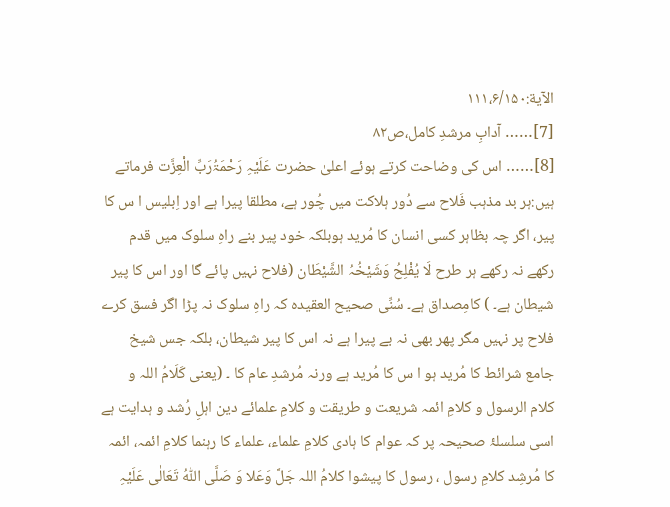الآیة:۱۱۱،۶/۱۵۰
[7]…… آدابِ مرشدِ کامل،ص۸۲
[8]…… اس کی وضاحت کرتے ہوئے اعلیٰ حضرت عَلَیْہِ رَحْمَۃُرَبِّ الْعِزَّت فرماتے ہیں:ہر بد مذہب فَلاح سے دُور ہلاکت میں چُور ہے، مطلقا پیرا ہے اور اِبلیس ا س کا پیر، اگر چہ بظاہر کسی انسان کا مُرید ہوبلکہ خود پیر بنے راہِ سلوک میں قدم رکھے نہ رکھے ہر طرح لَا یُفْلِحُ وَشَیْخُہُ الشَّیْطَان (فلاح نہیں پائے گا اور اس کا پیر شیطان ہے۔ ) کامِصداق ہے۔ سُنِّی صحیح العقیدہ کہ راہِ سلوک نہ پڑا اگر فسق کرے فلاح پر نہیں مگر پھر بھی نہ بے پیرا ہے نہ اس کا پیر شیطان، بلکہ جس شیخ جامع شرائط کا مُرید ہو ا س کا مُرید ہے ورنہ مُرشدِ عام کا ۔ (یعنی کَلَامُ اللہ و کلام الرسول و کلامِ ائمہ شریعت و طریقت و کلامِ علمائے دین اہلِ رُشد و ہدایت ہے اسی سلسلۂ صحیحہ پر کہ عوام کا ہادی کلامِ علماء، علماء کا رہنما کلامِ ائمہ، ائمہ کا مُرشِد کلامِ رسول ، رسول کا پیشوا کلامُ اللہ جَلَّ وَعَلا وَ صَلَّی اللّٰہُ تَعَالٰی عَلَیْہِ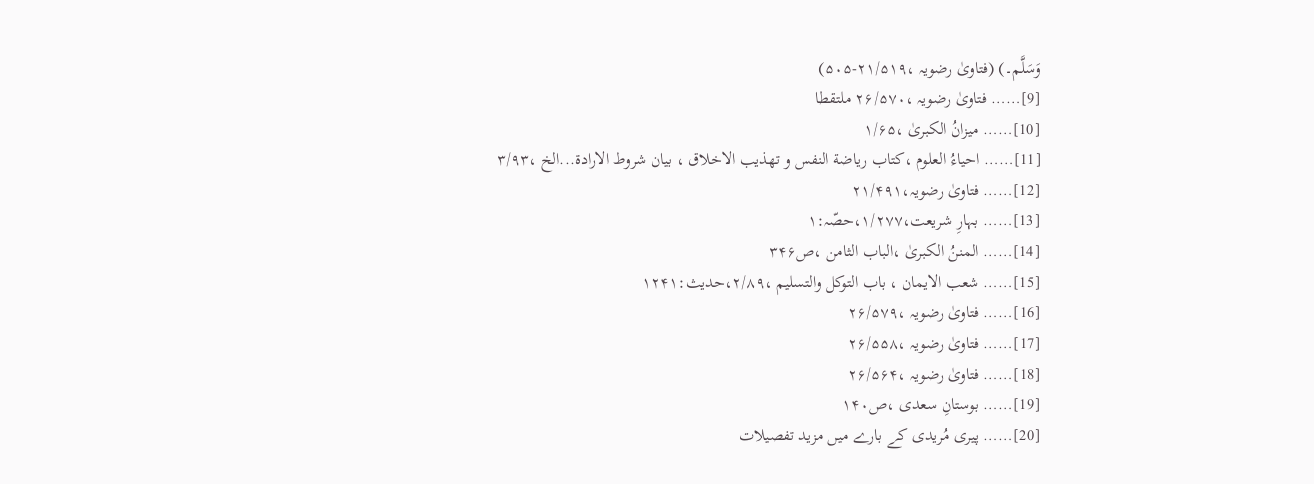وَسَلَّم۔) (فتاویٰ رضویہ ،۲۱/۵۱۹-۵۰۵)
[9]…… فتاویٰ رضویہ ،۲۶/۵۷۰ ملتقطا
[10]…… میزانُ الکبریٰ ،۱/۶۵
[11]…… احیاءُ العلوم ،کتاب ریاضة النفس و تھذیب الاخلاق ، بیان شروط الارادة...الخ ،۳/۹۳
[12]…… فتاویٰ رضویہ،۲۱/۴۹۱
[13]…… بہارِ شریعت،۱/۲۷۷،حصّہ:۱
[14]…… المننُ الکبریٰ ،الباب الثامن ،ص۳۴۶
[15]…… شعب الایمان ، باب التوکل والتسلیم ،۲/۸۹،حدیث:۱۲۴۱
[16]…… فتاویٰ رضویہ ،۲۶/۵۷۹
[17]…… فتاویٰ رضویہ ،۲۶/۵۵۸
[18]…… فتاویٰ رضویہ ،۲۶/۵۶۴
[19]…… بوستانِ سعدی ،ص۱۴۰
[20]…… پیری مُریدی کے بارے میں مزید تفصیلات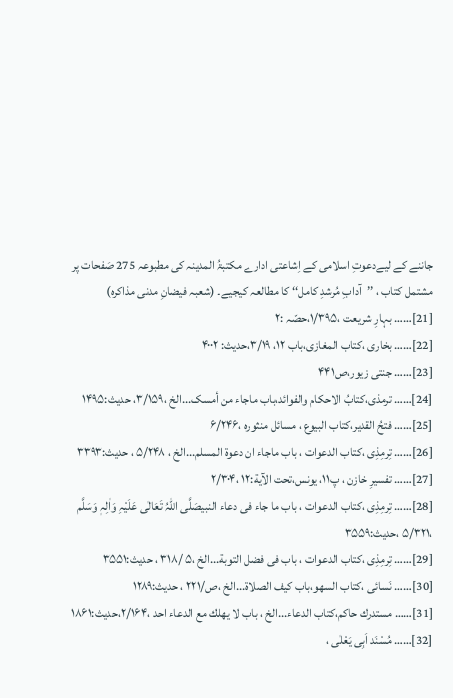جاننے کے لیےدعوتِ اسلامی کے اِشاعتی ادارے مکتبۃُ المدینہ کی مطبوعہ 275 صَفحات پر مشتمل کتاب ، ’’آدابِ مُرشدِ کامل‘‘ کا مطالعہ کیجیے۔ (شعبہ فیضانِ مدنی مذاکرہ)
[21]…… بہارِ شریعت ،۱/۳۹۵،حصّہ :۲
[22]…… بخاری ،کتاب المغازی،باب ۱۲، ۳/۱۹،حديث: ۴۰۰۲
[23]…… جنتی زیور،ص۴۴۱
[24]…… ترمذی،کتابُ الاحکام والفوائد،باب ماجاء من أمسک...الخ ،۳/۱۵۹، حدیث:۱۴۹۵
[25]…… فتحُ القدیر،کتاب البیوع ، مسائل منثورہ ،۶/۲۴۶
[26]…… تِرمِذِی ،کتاب الدعوات ، باب ماجاء ان دعوة المسلم...الخ ، ۵/۲۴۸ ، حدیث:۳۳۹۳
[27]…… تفسیرِ خازن ، پ۱۱، یونس،تحت الآیة:۱۲ ،۲/۳۰۴
[28]…… تِرمِذِی ،کتاب الدعوات ، باب ما جاء فی دعاء النبیصَلَّی اللّٰہُ تَعَالٰی عَلَیْہِ وَاٰلِہٖ وَسَلَّم ،۵/۳۲۱ ،حدیث:۳۵۵۹
[29]…… تِرمِذِی ،کتاب الدعوات ، باب فی فضل التوبة...الخ ،۵ /۳۱۸ ، حدیث:۳۵۵۱
[30]…… نَسائی ،کتاب السھو،باب کیف الصلاة...الخ ،ص/۲۲۱ ، حدیث:۱۲۸۹
[31]…… مستدرك حاكم،كتاب الدعاء...الخ ، باب لا يهلك مع الدعاء احد ،۲/۱۶۴،حدیث:۱۸۶۱
[32]…… مُسْنَد اَبِی یَعْلٰی ،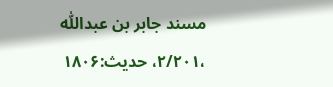مسند جابر بن عبداللّٰہ ،۲/۲۰۱، حدیث:۱۸۰۶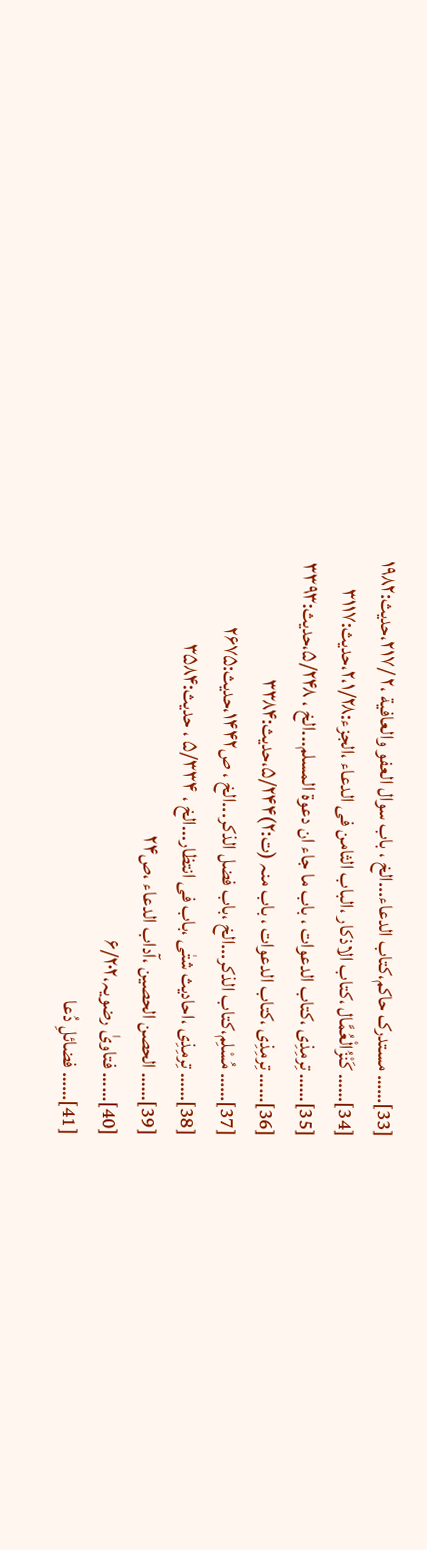[33]…… مستدرک حاکم،کتاب الدعاء...الخ ، باب سوال العفو والعافیة ،۲ /۲۱۷،حدیث:۱۹۸۲
[34]…… کَنْزُالْعُمَّال ،کتاب الاذکار ،الباب الثامن فی الدعاء ،الجزء:۲،۱/۲۸،حدیث:۳۱۱۷
[35]…… تِرمِذِی ،کتاب الدعوات ، باب ما جاء ان دعوة المسلم...الخ ، ۵/۲۴۸،حدیث:۳۳۹۳
[36]…… تِرمِذِی ،کتاب الدعوات ، باب منہ (ت:۲)۵/۲۴۴،حدیث:۳۳۸۴
[37]…… مُسْلِم،کتاب الذکر...الخ ،باب فضل الذکر...الخ ، ص۱۴۴۲،حدیث:۲۶۷۵
[38]…… تِرمِذِی ،احادیث شتٰی ،باب فی انتظار...الخ ، ۵/۳۳۴ ، حدیث:۳۵۸۴
[39]…… الحصن الحصین ،آداب الدعاء ،ص۲۴
[40]…… فتاویٰ رضویہ،۶/۲۰۲
[41]…… فضائلِ دُعا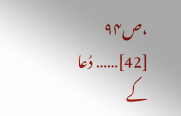،ص۹۴
[42]…… دُعا کے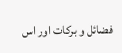فضائل و برکات اور اس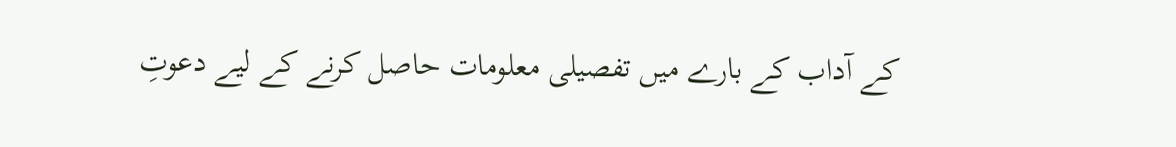کے آداب کے بارے میں تفصیلی معلومات حاصل کرنے کے لیے دعوتِ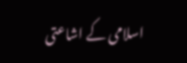اسلامی کے اشاعتی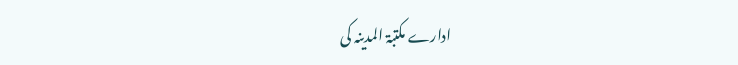ادارے مکتبۃ المدینہ کی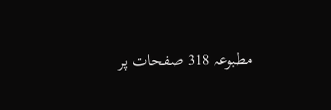مطبوعہ 318 صفحات پر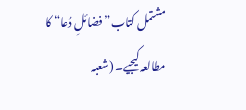مشتمل کتاب”فضائلِ دُعا“ کا مطالعہ کیجیے۔ (شعبہ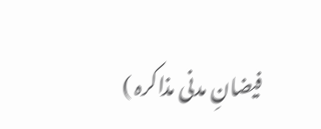فیضانِ مدنی مذاکرہ )